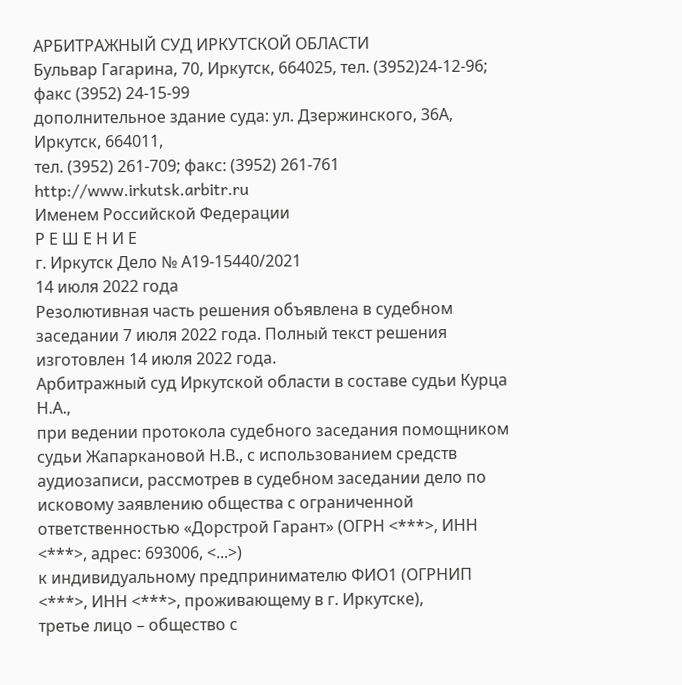АРБИТРАЖНЫЙ СУД ИРКУТСКОЙ ОБЛАСТИ
Бульвар Гагарина, 70, Иркутск, 664025, тел. (3952)24-12-96; факс (3952) 24-15-99
дополнительное здание суда: ул. Дзержинского, 36А, Иркутск, 664011,
тел. (3952) 261-709; факс: (3952) 261-761
http://www.irkutsk.arbitr.ru
Именем Российской Федерации
Р Е Ш Е Н И Е
г. Иркутск Дело № А19-15440/2021
14 июля 2022 года
Резолютивная часть решения объявлена в судебном заседании 7 июля 2022 года. Полный текст решения изготовлен 14 июля 2022 года.
Арбитражный суд Иркутской области в составе судьи Курца Н.А.,
при ведении протокола судебного заседания помощником судьи Жапаркановой Н.В., с использованием средств аудиозаписи, рассмотрев в судебном заседании дело по исковому заявлению общества с ограниченной ответственностью «Дорстрой Гарант» (ОГРН <***>, ИНН <***>, адрес: 693006, <...>)
к индивидуальному предпринимателю ФИО1 (ОГРНИП <***>, ИНН <***>, проживающему в г. Иркутске),
третье лицо – общество с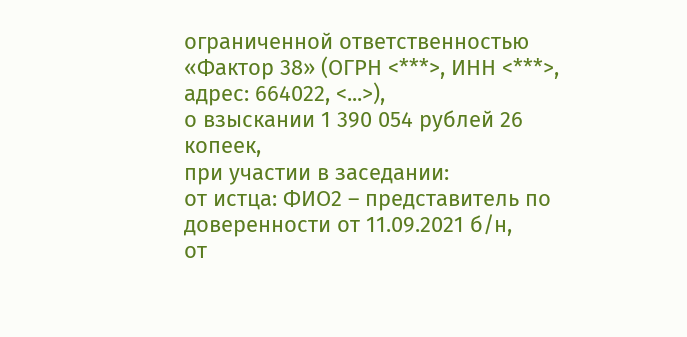ограниченной ответственностью «Фактор 38» (ОГРН <***>, ИНН <***>, адрес: 664022, <...>),
о взыскании 1 390 054 рублей 26 копеек,
при участии в заседании:
от истца: ФИО2 – представитель по доверенности от 11.09.2021 б/н,
от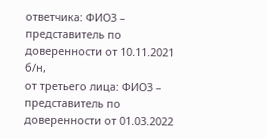ответчика: ФИО3 – представитель по доверенности от 10.11.2021 б/н,
от третьего лица: ФИО3 – представитель по доверенности от 01.03.2022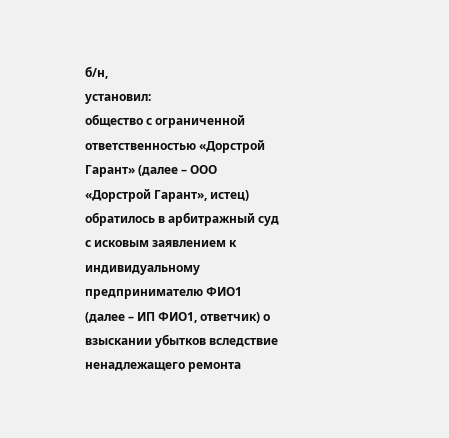б/н,
установил:
общество с ограниченной ответственностью «Дорстрой Гарант» (далее – ООО «Дорстрой Гарант», истец) обратилось в арбитражный суд с исковым заявлением к индивидуальному предпринимателю ФИО1 (далее – ИП ФИО1, ответчик) о взыскании убытков вследствие ненадлежащего ремонта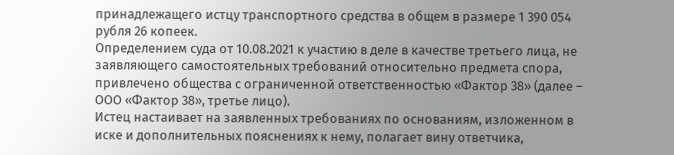принадлежащего истцу транспортного средства в общем в размере 1 390 054 рубля 26 копеек.
Определением суда от 10.08.2021 к участию в деле в качестве третьего лица, не заявляющего самостоятельных требований относительно предмета спора, привлечено общества с ограниченной ответственностью «Фактор 38» (далее – ООО «Фактор 38», третье лицо).
Истец настаивает на заявленных требованиях по основаниям, изложенном в иске и дополнительных пояснениях к нему, полагает вину ответчика,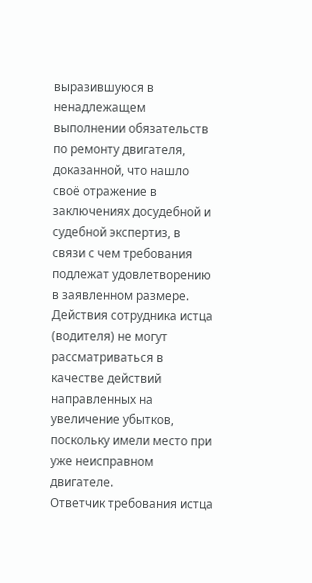выразившуюся в ненадлежащем выполнении обязательств по ремонту двигателя, доказанной, что нашло своё отражение в заключениях досудебной и судебной экспертиз, в связи с чем требования подлежат удовлетворению в заявленном размере. Действия сотрудника истца (водителя) не могут рассматриваться в качестве действий направленных на увеличение убытков, поскольку имели место при уже неисправном двигателе.
Ответчик требования истца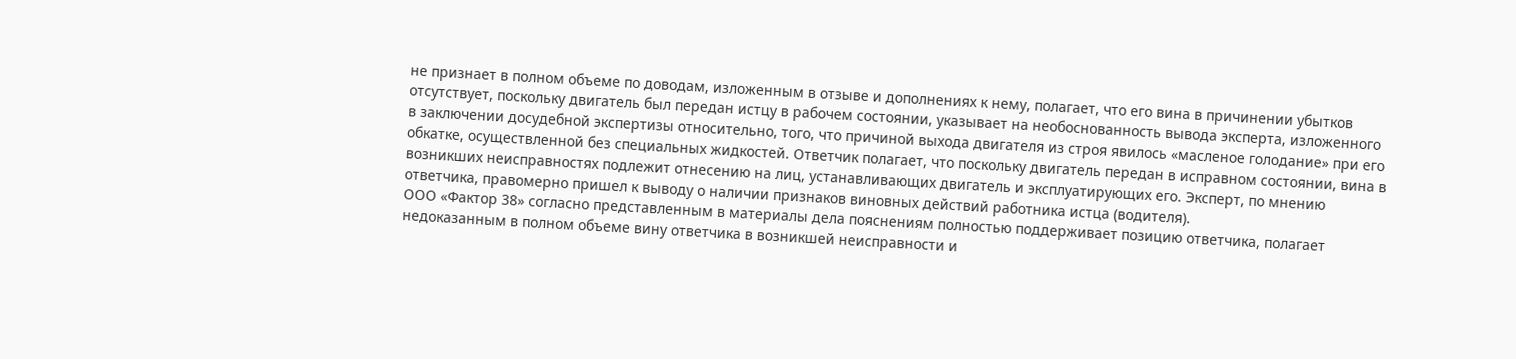не признает в полном объеме по доводам, изложенным в отзыве и дополнениях к нему, полагает, что его вина в причинении убытков отсутствует, поскольку двигатель был передан истцу в рабочем состоянии, указывает на необоснованность вывода эксперта, изложенного в заключении досудебной экспертизы относительно, того, что причиной выхода двигателя из строя явилось «масленое голодание» при его обкатке, осуществленной без специальных жидкостей. Ответчик полагает, что поскольку двигатель передан в исправном состоянии, вина в возникших неисправностях подлежит отнесению на лиц, устанавливающих двигатель и эксплуатирующих его. Эксперт, по мнению ответчика, правомерно пришел к выводу о наличии признаков виновных действий работника истца (водителя).
ООО «Фактор 38» согласно представленным в материалы дела пояснениям полностью поддерживает позицию ответчика, полагает недоказанным в полном объеме вину ответчика в возникшей неисправности и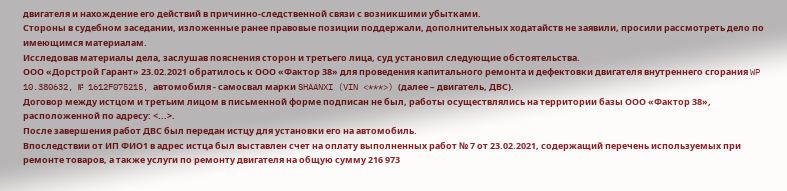двигателя и нахождение его действий в причинно-следственной связи с возникшими убытками.
Стороны в судебном заседании, изложенные ранее правовые позиции поддержали, дополнительных ходатайств не заявили, просили рассмотреть дело по имеющимся материалам.
Исследовав материалы дела, заслушав пояснения сторон и третьего лица, суд установил следующие обстоятельства.
ООО «Дорстрой Гарант» 23.02.2021 обратилось к ООО «Фактор 38» для проведения капитального ремонта и дефектовки двигателя внутреннего сгорания WP 10.380632, № 1612F075215, автомобиля - самосвал марки SHAANXI (VIN <***>) (далее – двигатель, ДВС).
Договор между истцом и третьим лицом в письменной форме подписан не был, работы осуществлялись на территории базы ООО «Фактор 38», расположенной по адресу: <...>.
После завершения работ ДВС был передан истцу для установки его на автомобиль.
Впоследствии от ИП ФИО1 в адрес истца был выставлен счет на оплату выполненных работ № 7 от 23.02.2021, содержащий перечень используемых при ремонте товаров, а также услуги по ремонту двигателя на общую сумму 216 973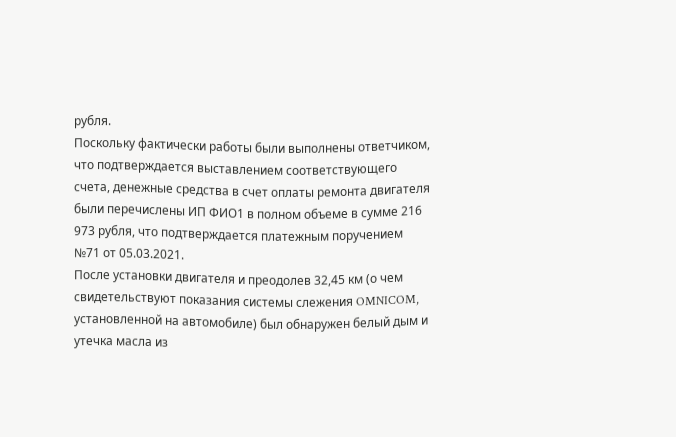рубля.
Поскольку фактически работы были выполнены ответчиком, что подтверждается выставлением соответствующего счета, денежные средства в счет оплаты ремонта двигателя были перечислены ИП ФИО1 в полном объеме в сумме 216 973 рубля, что подтверждается платежным поручением №71 от 05.03.2021.
После установки двигателя и преодолев 32,45 км (о чем свидетельствуют показания системы слежения OMNICOM, установленной на автомобиле) был обнаружен белый дым и утечка масла из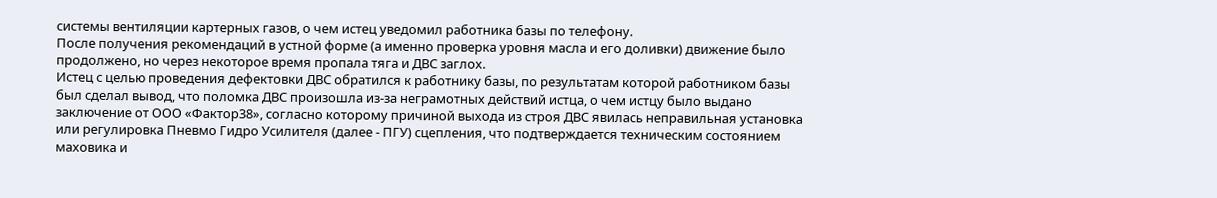системы вентиляции картерных газов, о чем истец уведомил работника базы по телефону.
После получения рекомендаций в устной форме (а именно проверка уровня масла и его доливки) движение было продолжено, но через некоторое время пропала тяга и ДВС заглох.
Истец с целью проведения дефектовки ДВС обратился к работнику базы, по результатам которой работником базы был сделал вывод, что поломка ДВС произошла из-за неграмотных действий истца, о чем истцу было выдано заключение от ООО «Фактор38», согласно которому причиной выхода из строя ДВС явилась неправильная установка или регулировка Пневмо Гидро Усилителя (далее - ПГУ) сцепления, что подтверждается техническим состоянием маховика и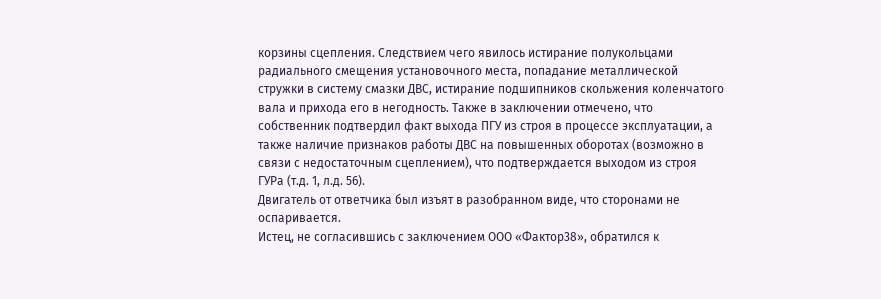корзины сцепления. Следствием чего явилось истирание полукольцами радиального смещения установочного места, попадание металлической стружки в систему смазки ДВС, истирание подшипников скольжения коленчатого вала и прихода его в негодность. Также в заключении отмечено, что собственник подтвердил факт выхода ПГУ из строя в процессе эксплуатации, а также наличие признаков работы ДВС на повышенных оборотах (возможно в связи с недостаточным сцеплением), что подтверждается выходом из строя ГУРа (т.д. 1, л.д. 56).
Двигатель от ответчика был изъят в разобранном виде, что сторонами не оспаривается.
Истец, не согласившись с заключением ООО «Фактор38», обратился к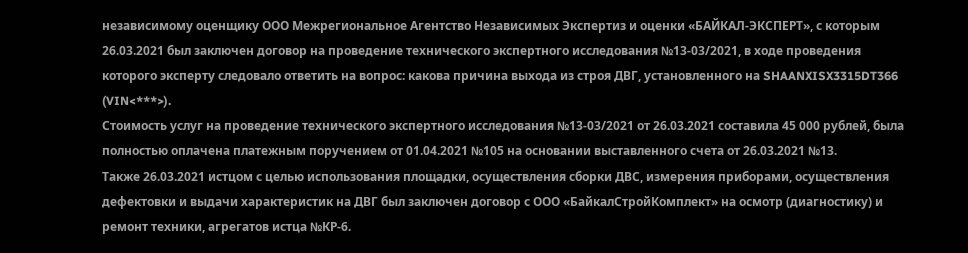независимому оценщику ООО Межрегиональное Агентство Независимых Экспертиз и оценки «БАЙКАЛ-ЭКСПЕРТ», с которым 26.03.2021 был заключен договор на проведение технического экспертного исследования №13-03/2021, в ходе проведения которого эксперту следовало ответить на вопрос: какова причина выхода из строя ДВГ, установленного на SHAANXISX3315DT366 (VIN<***>).
Стоимость услуг на проведение технического экспертного исследования №13-03/2021 от 26.03.2021 составила 45 000 рублей, была полностью оплачена платежным поручением от 01.04.2021 №105 на основании выставленного счета от 26.03.2021 №13.
Также 26.03.2021 истцом с целью использования площадки, осуществления сборки ДВС, измерения приборами, осуществления дефектовки и выдачи характеристик на ДВГ был заключен договор с ООО «БайкалСтройКомплект» на осмотр (диагностику) и ремонт техники, агрегатов истца №КР-6.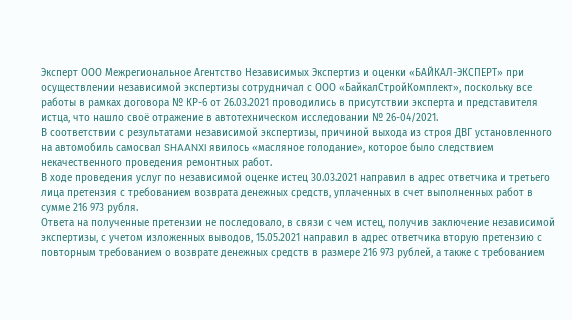Эксперт ООО Межрегиональное Агентство Независимых Экспертиз и оценки «БАЙКАЛ-ЭКСПЕРТ» при осуществлении независимой экспертизы сотрудничал с ООО «БайкалСтройКомплект», поскольку все работы в рамках договора № КР-6 от 26.03.2021 проводились в присутствии эксперта и представителя истца, что нашло своё отражение в автотехническом исследовании № 26-04/2021.
В соответствии с результатами независимой экспертизы, причиной выхода из строя ДВГ установленного на автомобиль самосвал SHAANXI явилось «масляное голодание», которое было следствием некачественного проведения ремонтных работ.
В ходе проведения услуг по независимой оценке истец 30.03.2021 направил в адрес ответчика и третьего лица претензия с требованием возврата денежных средств, уплаченных в счет выполненных работ в сумме 216 973 рубля.
Ответа на полученные претензии не последовало, в связи с чем истец, получив заключение независимой экспертизы, с учетом изложенных выводов, 15.05.2021 направил в адрес ответчика вторую претензию с повторным требованием о возврате денежных средств в размере 216 973 рублей, а также с требованием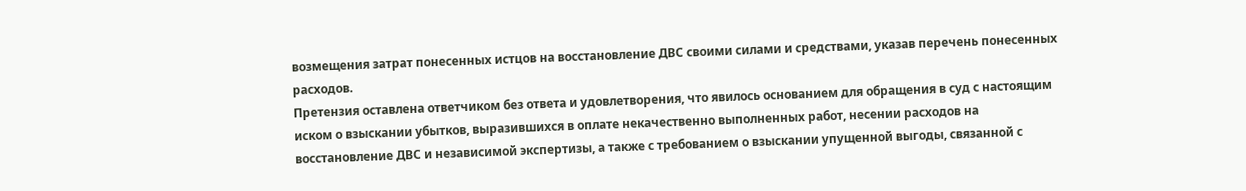возмещения затрат понесенных истцов на восстановление ДВС своими силами и средствами, указав перечень понесенных расходов.
Претензия оставлена ответчиком без ответа и удовлетворения, что явилось основанием для обращения в суд с настоящим иском о взыскании убытков, выразившихся в оплате некачественно выполненных работ, несении расходов на восстановление ДВС и независимой экспертизы, а также с требованием о взыскании упущенной выгоды, связанной с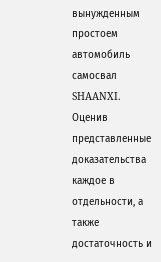вынужденным простоем автомобиль самосвал SHAANXI.
Оценив представленные доказательства каждое в отдельности, а также достаточность и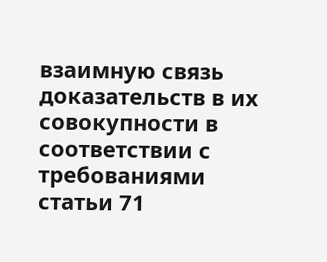взаимную связь доказательств в их совокупности в соответствии с требованиями статьи 71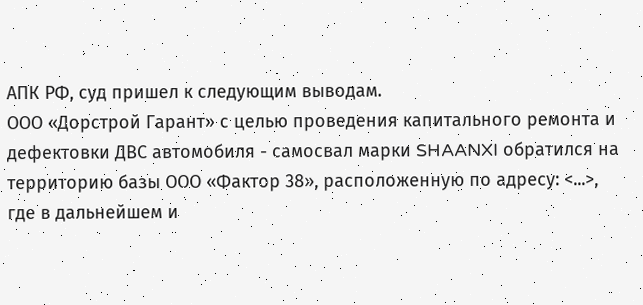АПК РФ, суд пришел к следующим выводам.
ООО «Дорстрой Гарант» с целью проведения капитального ремонта и дефектовки ДВС автомобиля - самосвал марки SHAANXI обратился на территорию базы ООО «Фактор 38», расположенную по адресу: <...>, где в дальнейшем и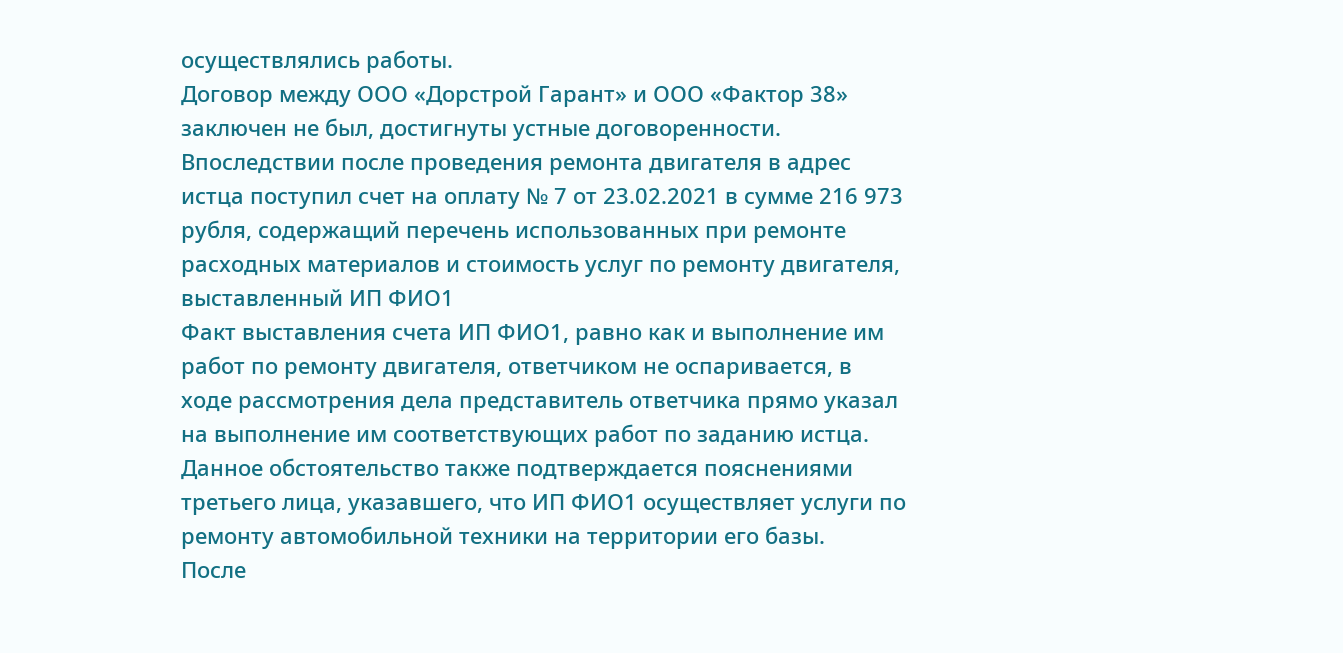осуществлялись работы.
Договор между ООО «Дорстрой Гарант» и ООО «Фактор 38» заключен не был, достигнуты устные договоренности.
Впоследствии после проведения ремонта двигателя в адрес истца поступил счет на оплату № 7 от 23.02.2021 в сумме 216 973 рубля, содержащий перечень использованных при ремонте расходных материалов и стоимость услуг по ремонту двигателя, выставленный ИП ФИО1
Факт выставления счета ИП ФИО1, равно как и выполнение им работ по ремонту двигателя, ответчиком не оспаривается, в ходе рассмотрения дела представитель ответчика прямо указал на выполнение им соответствующих работ по заданию истца. Данное обстоятельство также подтверждается пояснениями третьего лица, указавшего, что ИП ФИО1 осуществляет услуги по ремонту автомобильной техники на территории его базы.
После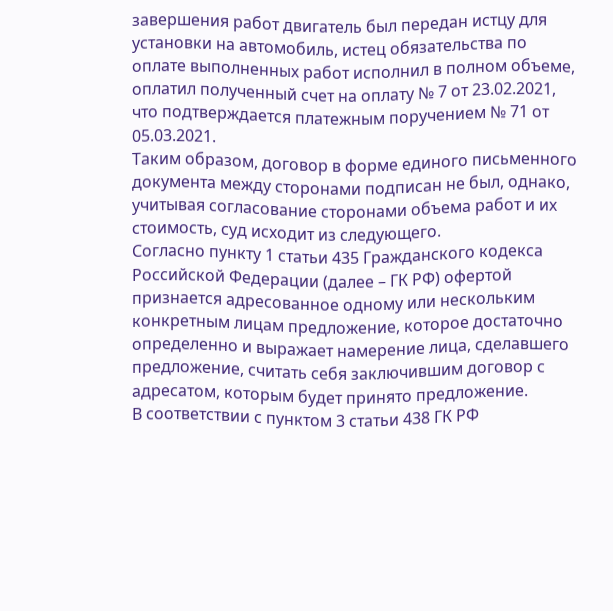завершения работ двигатель был передан истцу для установки на автомобиль, истец обязательства по оплате выполненных работ исполнил в полном объеме, оплатил полученный счет на оплату № 7 от 23.02.2021, что подтверждается платежным поручением № 71 от 05.03.2021.
Таким образом, договор в форме единого письменного документа между сторонами подписан не был, однако, учитывая согласование сторонами объема работ и их стоимость, суд исходит из следующего.
Согласно пункту 1 статьи 435 Гражданского кодекса Российской Федерации (далее – ГК РФ) офертой признается адресованное одному или нескольким конкретным лицам предложение, которое достаточно определенно и выражает намерение лица, сделавшего предложение, считать себя заключившим договор с адресатом, которым будет принято предложение.
В соответствии с пунктом 3 статьи 438 ГК РФ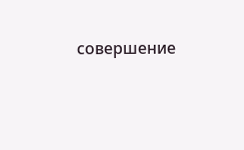совершение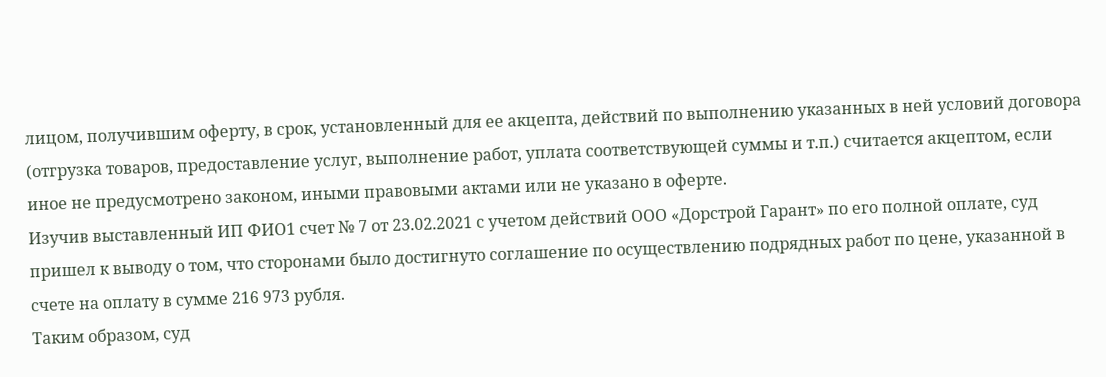лицом, получившим оферту, в срок, установленный для ее акцепта, действий по выполнению указанных в ней условий договора (отгрузка товаров, предоставление услуг, выполнение работ, уплата соответствующей суммы и т.п.) считается акцептом, если иное не предусмотрено законом, иными правовыми актами или не указано в оферте.
Изучив выставленный ИП ФИО1 счет № 7 от 23.02.2021 с учетом действий ООО «Дорстрой Гарант» по его полной оплате, суд пришел к выводу о том, что сторонами было достигнуто соглашение по осуществлению подрядных работ по цене, указанной в счете на оплату в сумме 216 973 рубля.
Таким образом, суд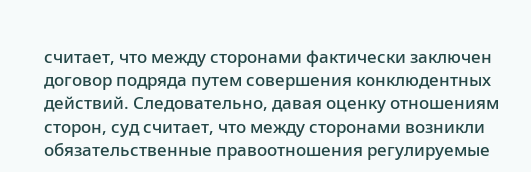считает, что между сторонами фактически заключен договор подряда путем совершения конклюдентных действий. Следовательно, давая оценку отношениям сторон, суд считает, что между сторонами возникли обязательственные правоотношения регулируемые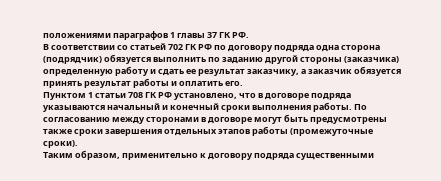положениями параграфов 1 главы 37 ГК РФ.
В соответствии со статьей 702 ГК РФ по договору подряда одна сторона (подрядчик) обязуется выполнить по заданию другой стороны (заказчика) определенную работу и сдать ее результат заказчику, а заказчик обязуется принять результат работы и оплатить его.
Пунктом 1 статьи 708 ГК РФ установлено, что в договоре подряда указываются начальный и конечный сроки выполнения работы. По согласованию между сторонами в договоре могут быть предусмотрены также сроки завершения отдельных этапов работы (промежуточные сроки).
Таким образом, применительно к договору подряда существенными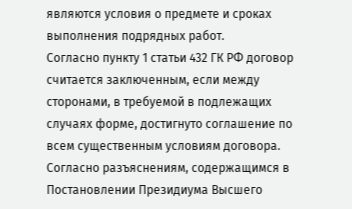являются условия о предмете и сроках выполнения подрядных работ.
Согласно пункту 1 статьи 432 ГК РФ договор считается заключенным, если между сторонами, в требуемой в подлежащих случаях форме, достигнуто соглашение по всем существенным условиям договора.
Согласно разъяснениям, содержащимся в Постановлении Президиума Высшего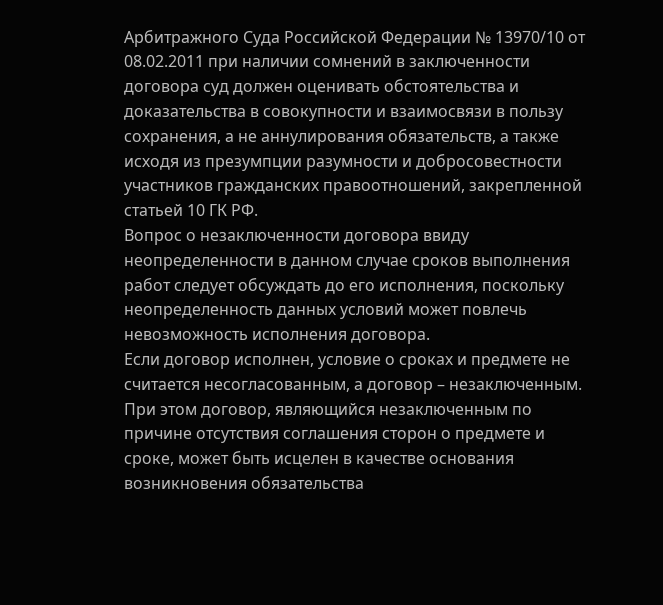Арбитражного Суда Российской Федерации № 13970/10 от 08.02.2011 при наличии сомнений в заключенности договора суд должен оценивать обстоятельства и доказательства в совокупности и взаимосвязи в пользу сохранения, а не аннулирования обязательств, а также исходя из презумпции разумности и добросовестности участников гражданских правоотношений, закрепленной статьей 10 ГК РФ.
Вопрос о незаключенности договора ввиду неопределенности в данном случае сроков выполнения работ следует обсуждать до его исполнения, поскольку неопределенность данных условий может повлечь невозможность исполнения договора.
Если договор исполнен, условие о сроках и предмете не считается несогласованным, а договор – незаключенным. При этом договор, являющийся незаключенным по причине отсутствия соглашения сторон о предмете и сроке, может быть исцелен в качестве основания возникновения обязательства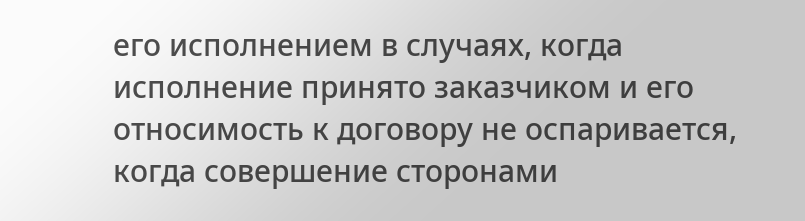его исполнением в случаях, когда исполнение принято заказчиком и его относимость к договору не оспаривается, когда совершение сторонами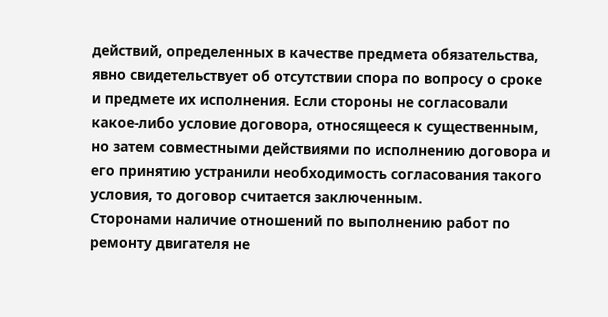действий, определенных в качестве предмета обязательства, явно свидетельствует об отсутствии спора по вопросу о сроке и предмете их исполнения. Если стороны не согласовали какое-либо условие договора, относящееся к существенным, но затем совместными действиями по исполнению договора и его принятию устранили необходимость согласования такого условия, то договор считается заключенным.
Сторонами наличие отношений по выполнению работ по ремонту двигателя не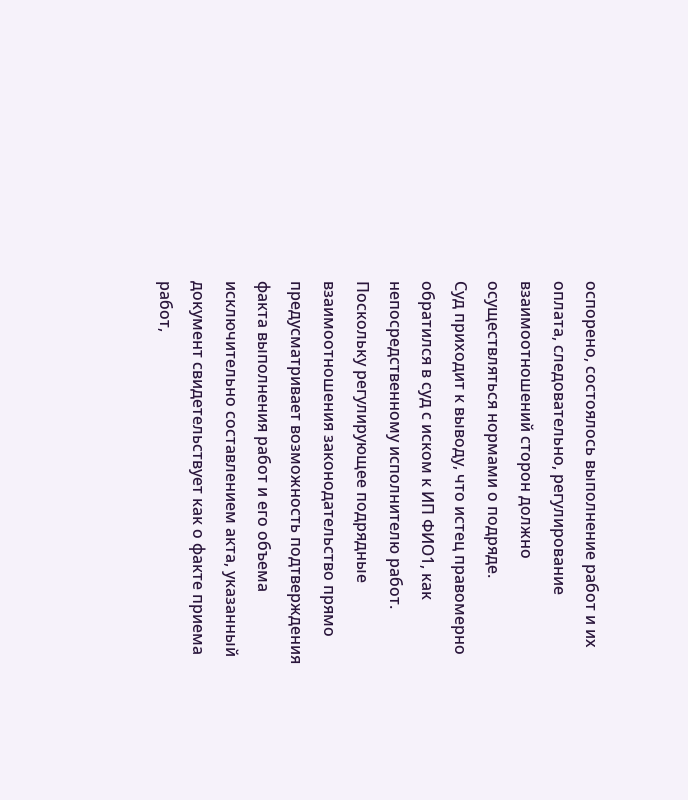оспорено, состоялось выполнение работ и их оплата, следовательно, регулирование взаимоотношений сторон должно осуществляться нормами о подряде.
Суд приходит к выводу, что истец правомерно обратился в суд с иском к ИП ФИО1, как непосредственному исполнителю работ.
Поскольку регулирующее подрядные взаимоотношения законодательство прямо предусматривает возможность подтверждения факта выполнения работ и его объема исключительно составлением акта, указанный документ свидетельствует как о факте приема работ,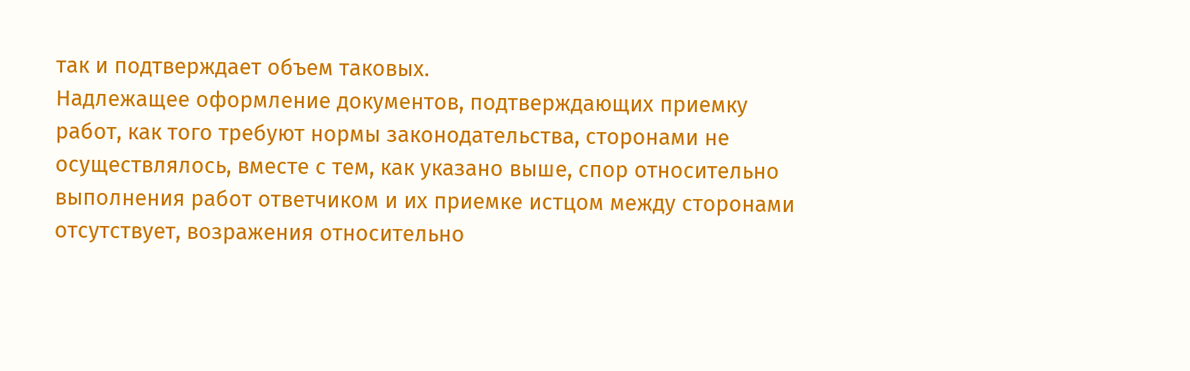так и подтверждает объем таковых.
Надлежащее оформление документов, подтверждающих приемку работ, как того требуют нормы законодательства, сторонами не осуществлялось, вместе с тем, как указано выше, спор относительно выполнения работ ответчиком и их приемке истцом между сторонами отсутствует, возражения относительно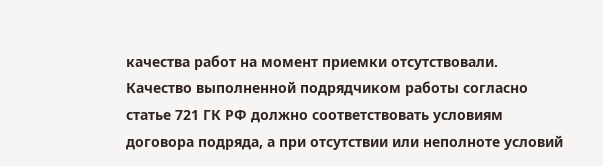качества работ на момент приемки отсутствовали.
Качество выполненной подрядчиком работы согласно статье 721 ГК РФ должно соответствовать условиям договора подряда, а при отсутствии или неполноте условий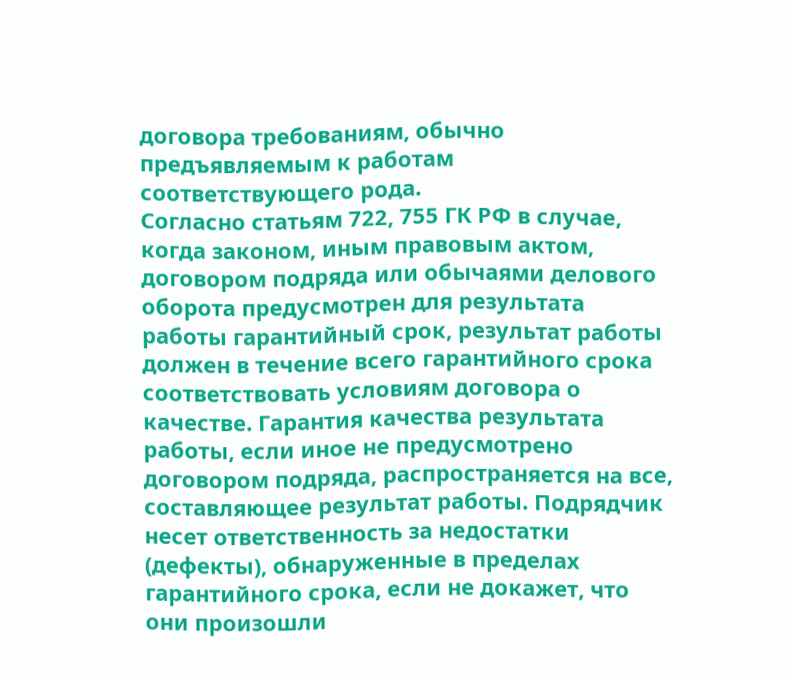договора требованиям, обычно предъявляемым к работам соответствующего рода.
Согласно статьям 722, 755 ГК РФ в случае, когда законом, иным правовым актом, договором подряда или обычаями делового оборота предусмотрен для результата работы гарантийный срок, результат работы должен в течение всего гарантийного срока соответствовать условиям договора о качестве. Гарантия качества результата работы, если иное не предусмотрено договором подряда, распространяется на все, составляющее результат работы. Подрядчик несет ответственность за недостатки (дефекты), обнаруженные в пределах гарантийного срока, если не докажет, что они произошли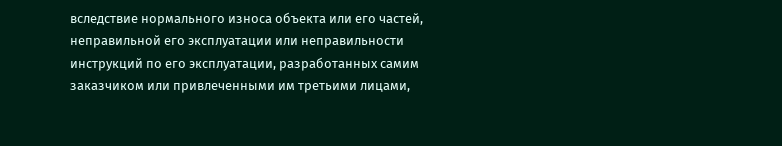вследствие нормального износа объекта или его частей, неправильной его эксплуатации или неправильности инструкций по его эксплуатации, разработанных самим заказчиком или привлеченными им третьими лицами,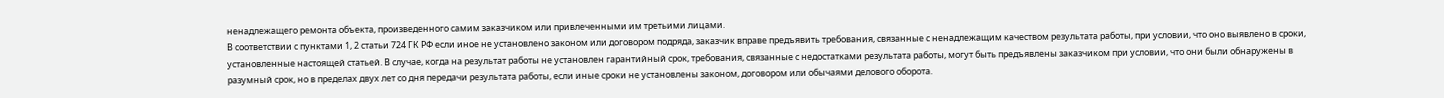ненадлежащего ремонта объекта, произведенного самим заказчиком или привлеченными им третьими лицами.
В соответствии с пунктами 1, 2 статьи 724 ГК РФ если иное не установлено законом или договором подряда, заказчик вправе предъявить требования, связанные с ненадлежащим качеством результата работы, при условии, что оно выявлено в сроки, установленные настоящей статьей. В случае, когда на результат работы не установлен гарантийный срок, требования, связанные с недостатками результата работы, могут быть предъявлены заказчиком при условии, что они были обнаружены в разумный срок, но в пределах двух лет со дня передачи результата работы, если иные сроки не установлены законом, договором или обычаями делового оборота.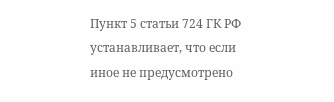Пункт 5 статьи 724 ГК РФ устанавливает, что если иное не предусмотрено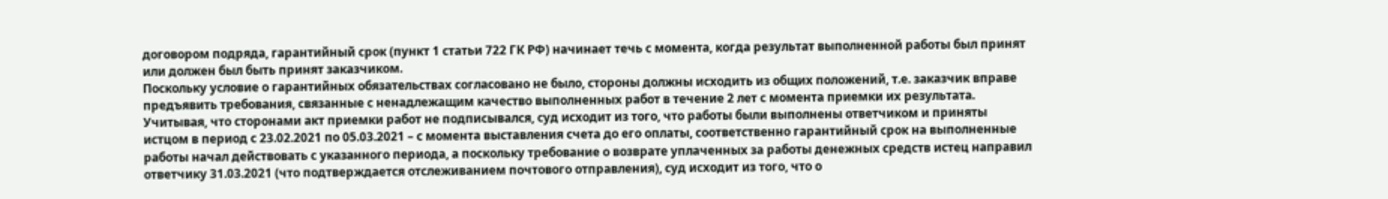договором подряда, гарантийный срок (пункт 1 статьи 722 ГК РФ) начинает течь с момента, когда результат выполненной работы был принят или должен был быть принят заказчиком.
Поскольку условие о гарантийных обязательствах согласовано не было, стороны должны исходить из общих положений, т.е. заказчик вправе предъявить требования, связанные с ненадлежащим качество выполненных работ в течение 2 лет с момента приемки их результата.
Учитывая, что сторонами акт приемки работ не подписывался, суд исходит из того, что работы были выполнены ответчиком и приняты истцом в период с 23.02.2021 по 05.03.2021 – с момента выставления счета до его оплаты, соответственно гарантийный срок на выполненные работы начал действовать с указанного периода, а поскольку требование о возврате уплаченных за работы денежных средств истец направил ответчику 31.03.2021 (что подтверждается отслеживанием почтового отправления), суд исходит из того, что о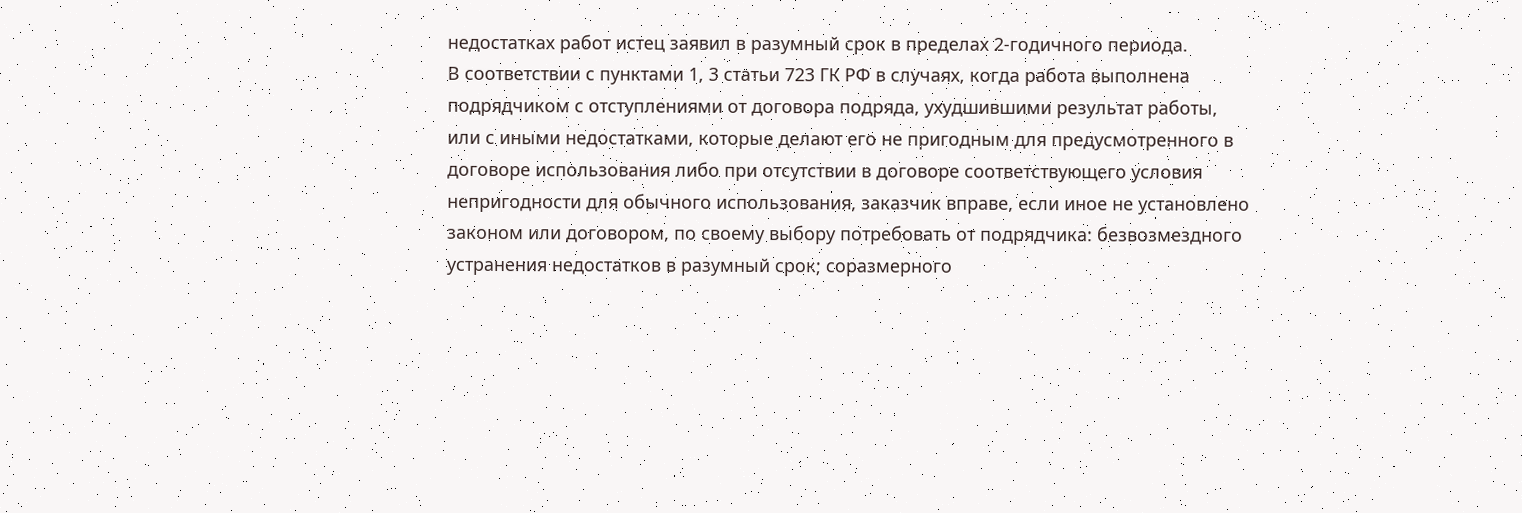недостатках работ истец заявил в разумный срок в пределах 2-годичного периода.
В соответствии с пунктами 1, 3 статьи 723 ГК РФ в случаях, когда работа выполнена подрядчиком с отступлениями от договора подряда, ухудшившими результат работы, или с иными недостатками, которые делают его не пригодным для предусмотренного в договоре использования либо при отсутствии в договоре соответствующего условия непригодности для обычного использования, заказчик вправе, если иное не установлено законом или договором, по своему выбору потребовать от подрядчика: безвозмездного устранения недостатков в разумный срок; соразмерного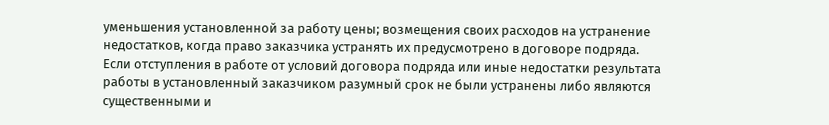уменьшения установленной за работу цены; возмещения своих расходов на устранение недостатков, когда право заказчика устранять их предусмотрено в договоре подряда.
Если отступления в работе от условий договора подряда или иные недостатки результата работы в установленный заказчиком разумный срок не были устранены либо являются существенными и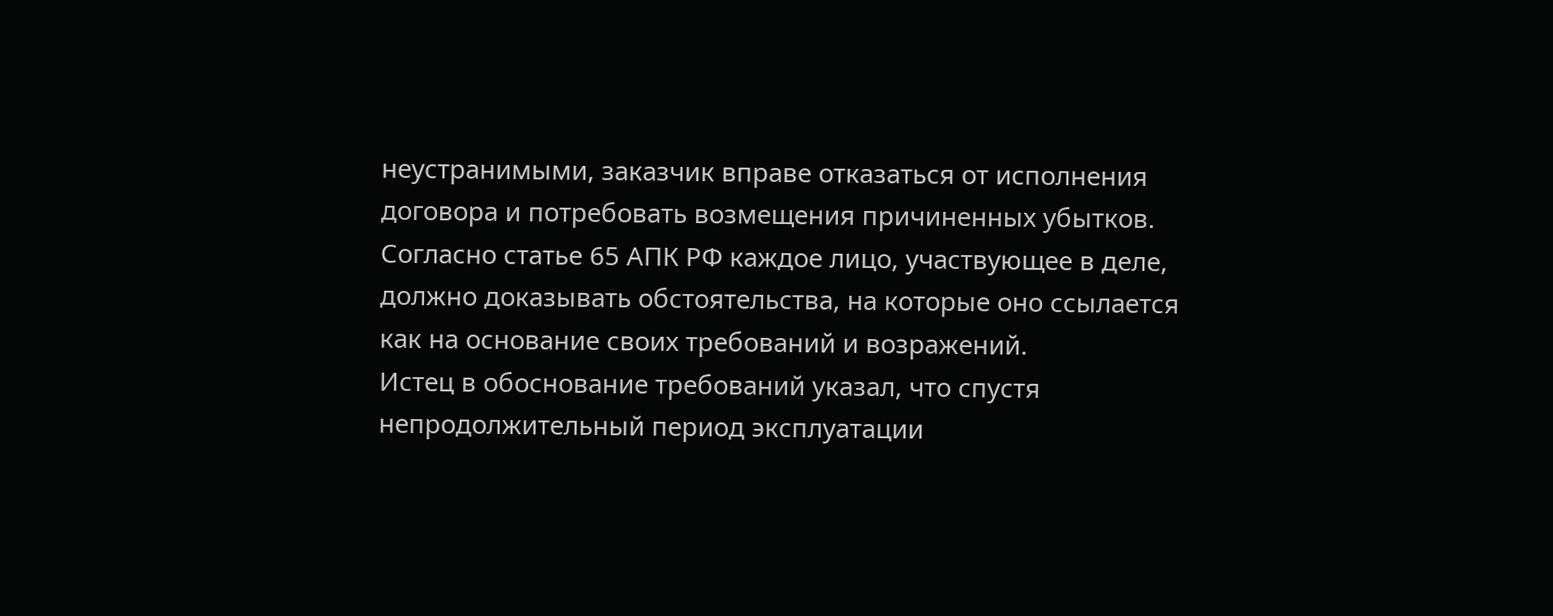неустранимыми, заказчик вправе отказаться от исполнения договора и потребовать возмещения причиненных убытков.
Согласно статье 65 АПК РФ каждое лицо, участвующее в деле, должно доказывать обстоятельства, на которые оно ссылается как на основание своих требований и возражений.
Истец в обоснование требований указал, что спустя непродолжительный период эксплуатации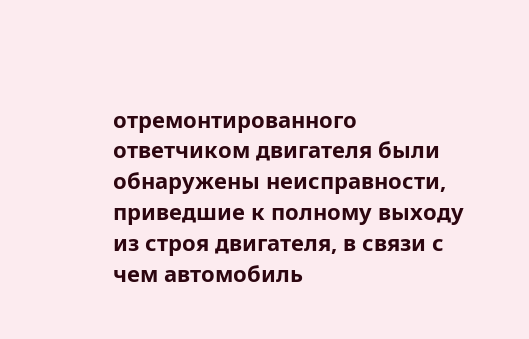отремонтированного ответчиком двигателя были обнаружены неисправности, приведшие к полному выходу из строя двигателя, в связи с чем автомобиль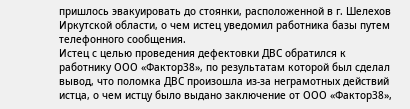пришлось эвакуировать до стоянки, расположенной в г. Шелехов Иркутской области, о чем истец уведомил работника базы путем телефонного сообщения.
Истец с целью проведения дефектовки ДВС обратился к работнику ООО «Фактор38», по результатам которой был сделал вывод, что поломка ДВС произошла из-за неграмотных действий истца, о чем истцу было выдано заключение от ООО «Фактор38»,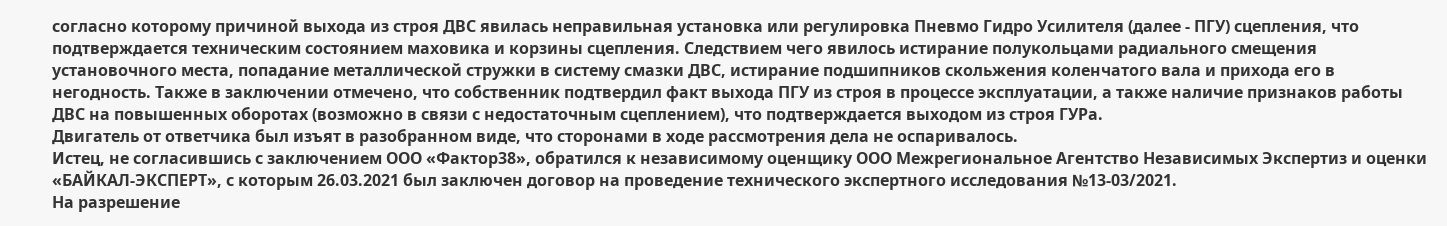согласно которому причиной выхода из строя ДВС явилась неправильная установка или регулировка Пневмо Гидро Усилителя (далее - ПГУ) сцепления, что подтверждается техническим состоянием маховика и корзины сцепления. Следствием чего явилось истирание полукольцами радиального смещения установочного места, попадание металлической стружки в систему смазки ДВС, истирание подшипников скольжения коленчатого вала и прихода его в негодность. Также в заключении отмечено, что собственник подтвердил факт выхода ПГУ из строя в процессе эксплуатации, а также наличие признаков работы ДВС на повышенных оборотах (возможно в связи с недостаточным сцеплением), что подтверждается выходом из строя ГУРа.
Двигатель от ответчика был изъят в разобранном виде, что сторонами в ходе рассмотрения дела не оспаривалось.
Истец, не согласившись с заключением ООО «Фактор38», обратился к независимому оценщику ООО Межрегиональное Агентство Независимых Экспертиз и оценки «БАЙКАЛ-ЭКСПЕРТ», с которым 26.03.2021 был заключен договор на проведение технического экспертного исследования №13-03/2021.
На разрешение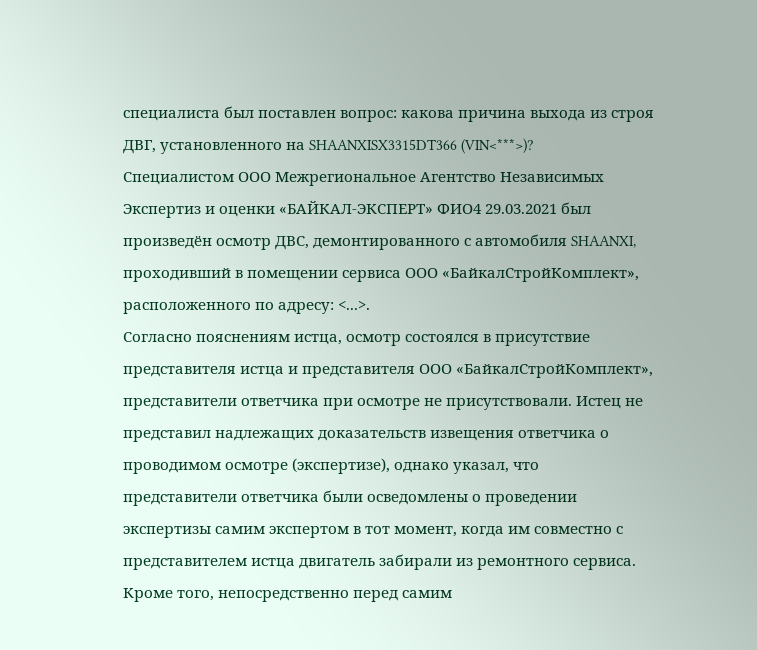специалиста был поставлен вопрос: какова причина выхода из строя ДВГ, установленного на SHAANXISX3315DT366 (VIN<***>)?
Специалистом ООО Межрегиональное Агентство Независимых Экспертиз и оценки «БАЙКАЛ-ЭКСПЕРТ» ФИО4 29.03.2021 был произведён осмотр ДВС, демонтированного с автомобиля SHAANXI, проходивший в помещении сервиса ООО «БайкалСтройКомплект», расположенного по адресу: <...>.
Согласно пояснениям истца, осмотр состоялся в присутствие представителя истца и представителя ООО «БайкалСтройКомплект», представители ответчика при осмотре не присутствовали. Истец не представил надлежащих доказательств извещения ответчика о проводимом осмотре (экспертизе), однако указал, что представители ответчика были осведомлены о проведении экспертизы самим экспертом в тот момент, когда им совместно с представителем истца двигатель забирали из ремонтного сервиса. Кроме того, непосредственно перед самим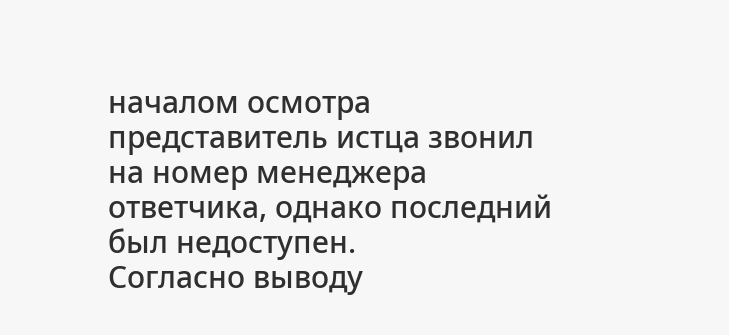началом осмотра представитель истца звонил на номер менеджера ответчика, однако последний был недоступен.
Согласно выводу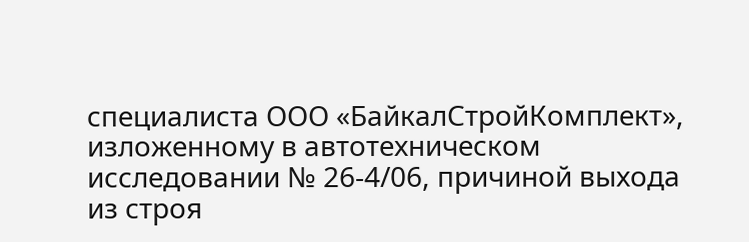специалиста ООО «БайкалСтройКомплект», изложенному в автотехническом исследовании № 26-4/06, причиной выхода из строя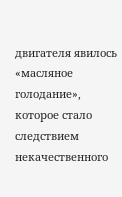двигателя явилось «масляное голодание», которое стало следствием некачественного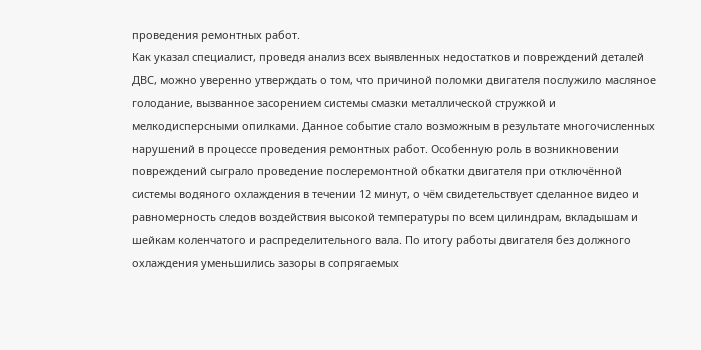проведения ремонтных работ.
Как указал специалист, проведя анализ всех выявленных недостатков и повреждений деталей ДВС, можно уверенно утверждать о том, что причиной поломки двигателя послужило масляное голодание, вызванное засорением системы смазки металлической стружкой и мелкодисперсными опилками. Данное событие стало возможным в результате многочисленных нарушений в процессе проведения ремонтных работ. Особенную роль в возникновении повреждений сыграло проведение послеремонтной обкатки двигателя при отключённой системы водяного охлаждения в течении 12 минут, о чём свидетельствует сделанное видео и равномерность следов воздействия высокой температуры по всем цилиндрам, вкладышам и шейкам коленчатого и распределительного вала. По итогу работы двигателя без должного охлаждения уменьшились зазоры в сопрягаемых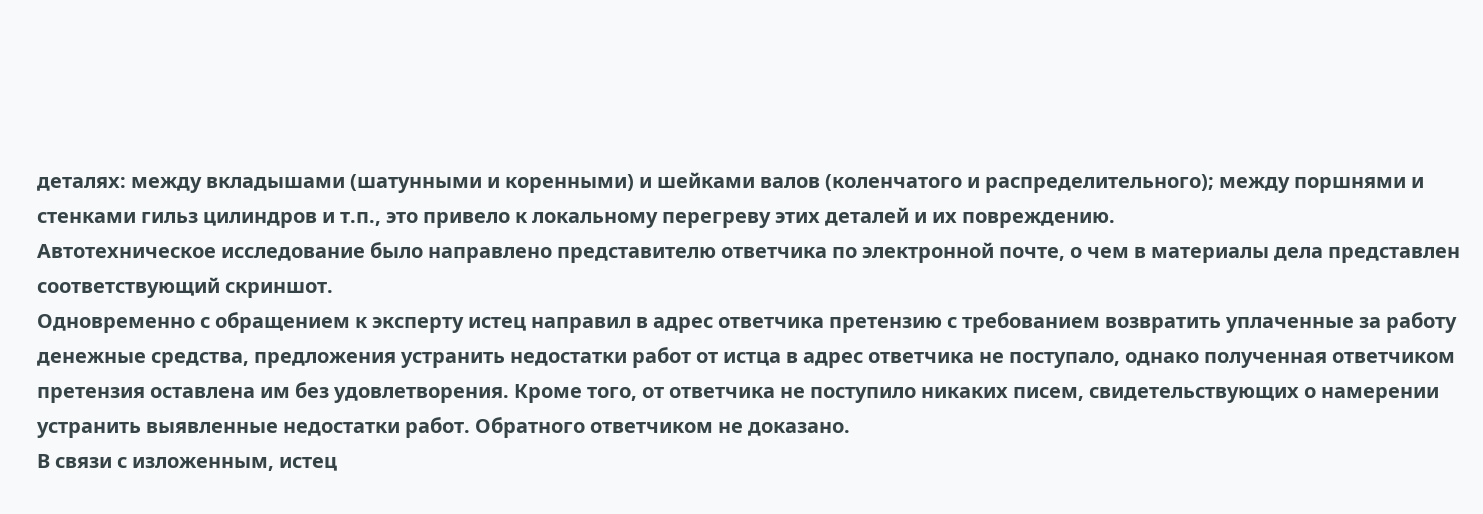деталях: между вкладышами (шатунными и коренными) и шейками валов (коленчатого и распределительного); между поршнями и стенками гильз цилиндров и т.п., это привело к локальному перегреву этих деталей и их повреждению.
Автотехническое исследование было направлено представителю ответчика по электронной почте, о чем в материалы дела представлен соответствующий скриншот.
Одновременно с обращением к эксперту истец направил в адрес ответчика претензию с требованием возвратить уплаченные за работу денежные средства, предложения устранить недостатки работ от истца в адрес ответчика не поступало, однако полученная ответчиком претензия оставлена им без удовлетворения. Кроме того, от ответчика не поступило никаких писем, свидетельствующих о намерении устранить выявленные недостатки работ. Обратного ответчиком не доказано.
В связи с изложенным, истец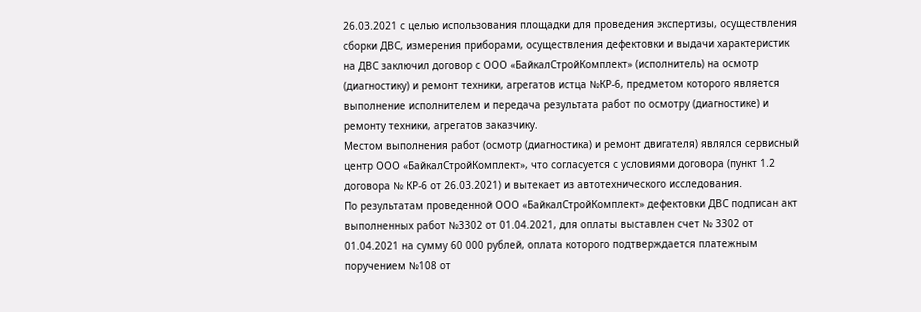26.03.2021 с целью использования площадки для проведения экспертизы, осуществления сборки ДВС, измерения приборами, осуществления дефектовки и выдачи характеристик на ДВС заключил договор с ООО «БайкалСтройКомплект» (исполнитель) на осмотр (диагностику) и ремонт техники, агрегатов истца №КР-6, предметом которого является выполнение исполнителем и передача результата работ по осмотру (диагностике) и ремонту техники, агрегатов заказчику.
Местом выполнения работ (осмотр (диагностика) и ремонт двигателя) являлся сервисный центр ООО «БайкалСтройКомплект», что согласуется с условиями договора (пункт 1.2 договора № КР-6 от 26.03.2021) и вытекает из автотехнического исследования.
По результатам проведенной ООО «БайкалСтройКомплект» дефектовки ДВС подписан акт выполненных работ №3302 от 01.04.2021, для оплаты выставлен счет № 3302 от 01.04.2021 на сумму 60 000 рублей, оплата которого подтверждается платежным поручением №108 от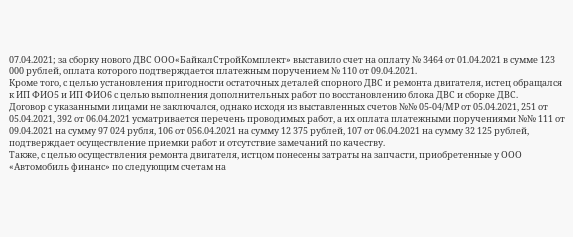07.04.2021; за сборку нового ДВС ООО«БайкалСтройКомплект» выставило счет на оплату № 3464 от 01.04.2021 в сумме 123 000 рублей, оплата которого подтверждается платежным поручением № 110 от 09.04.2021.
Кроме того, с целью установления пригодности остаточных деталей спорного ДВС и ремонта двигателя, истец обращался к ИП ФИО5 и ИП ФИО6 с целью выполнения дополнительных работ по восстановлению блока ДВС и сборке ДВС.
Договор с указанными лицами не заключался, однако исходя из выставленных счетов №№ 05-04/МР от 05.04.2021, 251 от 05.04.2021, 392 от 06.04.2021 усматривается перечень проводимых работ, а их оплата платежными поручениями №№ 111 от 09.04.2021 на сумму 97 024 рубля, 106 от 056.04.2021 на сумму 12 375 рублей, 107 от 06.04.2021 на сумму 32 125 рублей, подтверждает осуществление приемки работ и отсутствие замечаний по качеству.
Также, с целью осуществления ремонта двигателя, истцом понесены затраты на запчасти, приобретенные у ООО «Автомобиль финанс» по следующим счетам на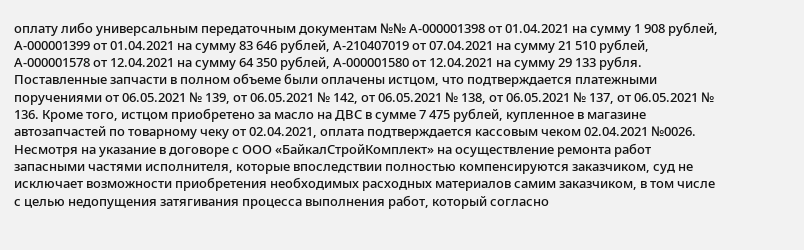оплату либо универсальным передаточным документам №№ А-000001398 от 01.04.2021 на сумму 1 908 рублей, А-000001399 от 01.04.2021 на сумму 83 646 рублей, А-210407019 от 07.04.2021 на сумму 21 510 рублей, А-000001578 от 12.04.2021 на сумму 64 350 рублей, А-000001580 от 12.04.2021 на сумму 29 133 рубля. Поставленные запчасти в полном объеме были оплачены истцом, что подтверждается платежными поручениями от 06.05.2021 № 139, от 06.05.2021 № 142, от 06.05.2021 № 138, от 06.05.2021 № 137, от 06.05.2021 № 136. Кроме того, истцом приобретено за масло на ДВС в сумме 7 475 рублей, купленное в магазине автозапчастей по товарному чеку от 02.04.2021, оплата подтверждается кассовым чеком 02.04.2021 №0026.
Несмотря на указание в договоре с ООО «БайкалСтройКомплект» на осуществление ремонта работ запасными частями исполнителя, которые впоследствии полностью компенсируются заказчиком, суд не исключает возможности приобретения необходимых расходных материалов самим заказчиком, в том числе с целью недопущения затягивания процесса выполнения работ, который согласно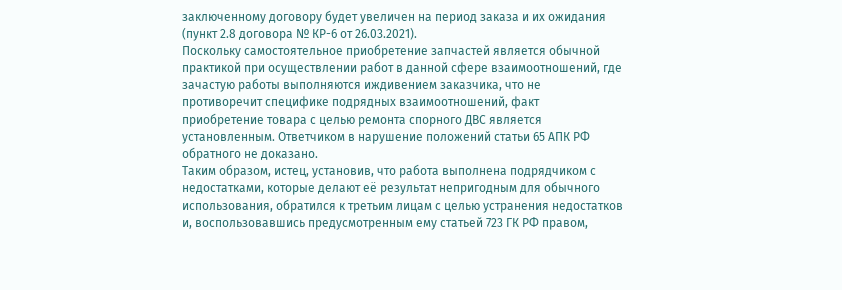заключенному договору будет увеличен на период заказа и их ожидания (пункт 2.8 договора № КР-6 от 26.03.2021).
Поскольку самостоятельное приобретение запчастей является обычной практикой при осуществлении работ в данной сфере взаимоотношений, где зачастую работы выполняются иждивением заказчика, что не противоречит специфике подрядных взаимоотношений, факт приобретение товара с целью ремонта спорного ДВС является установленным. Ответчиком в нарушение положений статьи 65 АПК РФ обратного не доказано.
Таким образом, истец, установив, что работа выполнена подрядчиком с недостатками, которые делают её результат непригодным для обычного использования, обратился к третьим лицам с целью устранения недостатков и, воспользовавшись предусмотренным ему статьей 723 ГК РФ правом,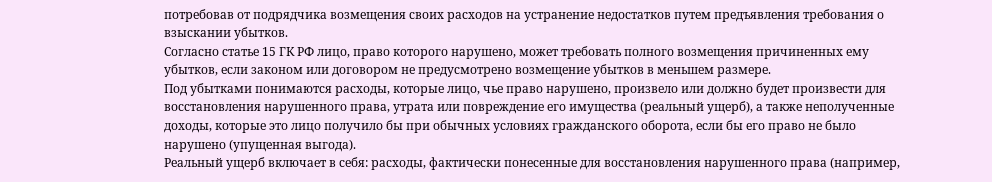потребовав от подрядчика возмещения своих расходов на устранение недостатков путем предъявления требования о взыскании убытков.
Согласно статье 15 ГК РФ лицо, право которого нарушено, может требовать полного возмещения причиненных ему убытков, если законом или договором не предусмотрено возмещение убытков в меньшем размере.
Под убытками понимаются расходы, которые лицо, чье право нарушено, произвело или должно будет произвести для восстановления нарушенного права, утрата или повреждение его имущества (реальный ущерб), а также неполученные доходы, которые это лицо получило бы при обычных условиях гражданского оборота, если бы его право не было нарушено (упущенная выгода).
Реальный ущерб включает в себя: расходы, фактически понесенные для восстановления нарушенного права (например,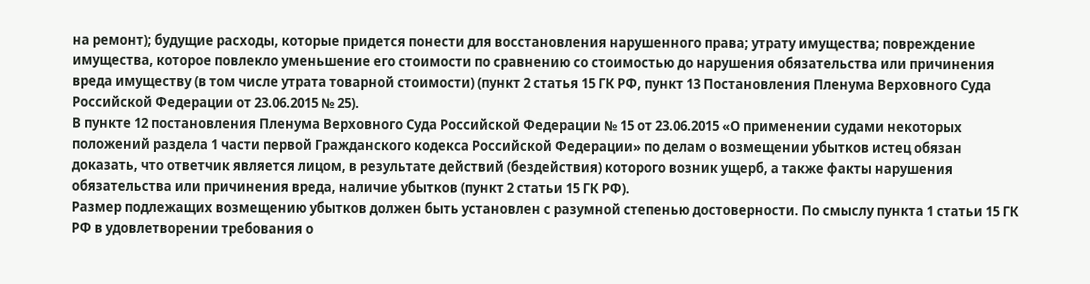на ремонт); будущие расходы, которые придется понести для восстановления нарушенного права; утрату имущества; повреждение имущества, которое повлекло уменьшение его стоимости по сравнению со стоимостью до нарушения обязательства или причинения вреда имуществу (в том числе утрата товарной стоимости) (пункт 2 статья 15 ГК РФ, пункт 13 Постановления Пленума Верховного Суда Российской Федерации от 23.06.2015 № 25).
В пункте 12 постановления Пленума Верховного Суда Российской Федерации № 15 от 23.06.2015 «О применении судами некоторых положений раздела 1 части первой Гражданского кодекса Российской Федерации» по делам о возмещении убытков истец обязан доказать, что ответчик является лицом, в результате действий (бездействия) которого возник ущерб, а также факты нарушения обязательства или причинения вреда, наличие убытков (пункт 2 статьи 15 ГК РФ).
Размер подлежащих возмещению убытков должен быть установлен с разумной степенью достоверности. По смыслу пункта 1 статьи 15 ГК РФ в удовлетворении требования о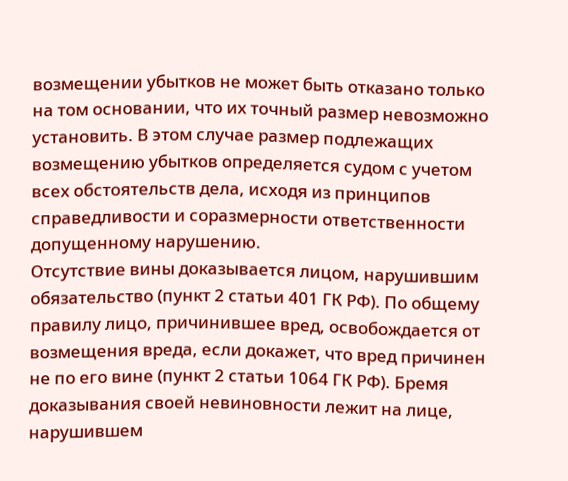возмещении убытков не может быть отказано только на том основании, что их точный размер невозможно установить. В этом случае размер подлежащих возмещению убытков определяется судом с учетом всех обстоятельств дела, исходя из принципов справедливости и соразмерности ответственности допущенному нарушению.
Отсутствие вины доказывается лицом, нарушившим обязательство (пункт 2 статьи 401 ГК РФ). По общему правилу лицо, причинившее вред, освобождается от возмещения вреда, если докажет, что вред причинен не по его вине (пункт 2 статьи 1064 ГК РФ). Бремя доказывания своей невиновности лежит на лице, нарушившем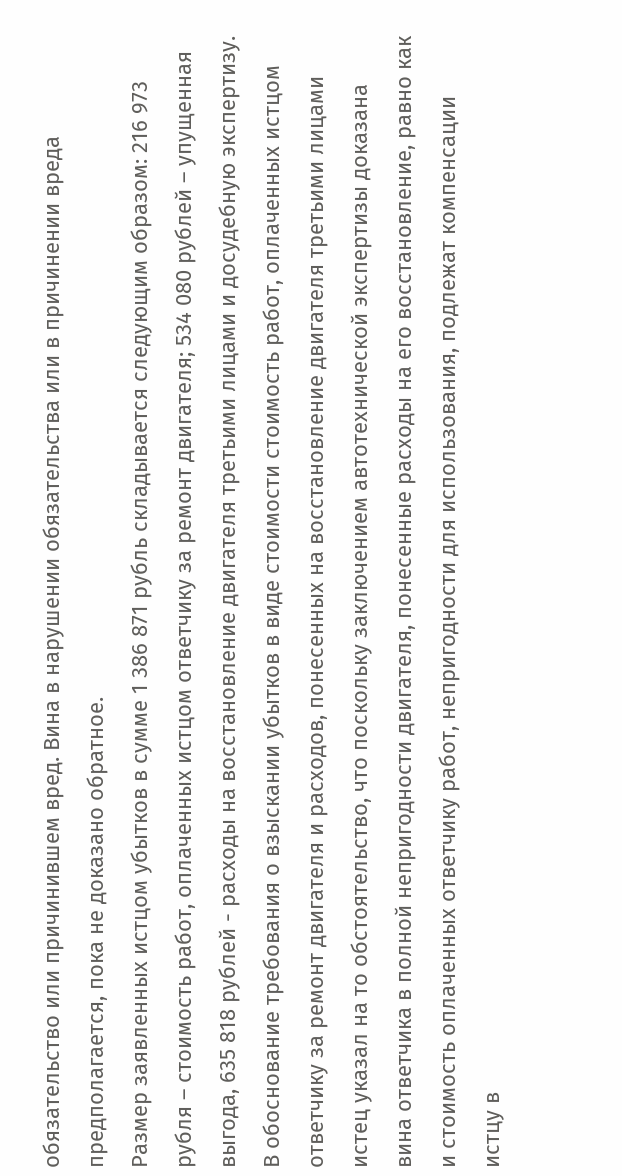обязательство или причинившем вред. Вина в нарушении обязательства или в причинении вреда предполагается, пока не доказано обратное.
Размер заявленных истцом убытков в сумме 1 386 871 рубль складывается следующим образом: 216 973 рубля – стоимость работ, оплаченных истцом ответчику за ремонт двигателя; 534 080 рублей – упущенная выгода, 635 818 рублей - расходы на восстановление двигателя третьими лицами и досудебную экспертизу.
В обоснование требования о взыскании убытков в виде стоимости стоимость работ, оплаченных истцом ответчику за ремонт двигателя и расходов, понесенных на восстановление двигателя третьими лицами истец указал на то обстоятельство, что поскольку заключением автотехнической экспертизы доказана вина ответчика в полной непригодности двигателя, понесенные расходы на его восстановление, равно как и стоимость оплаченных ответчику работ, непригодности для использования, подлежат компенсации истцу в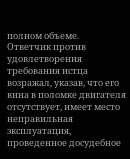полном объеме.
Ответчик против удовлетворения требования истца возражал, указав, что его вина в поломке двигателя отсутствует, имеет место неправильная эксплуатация, проведенное досудебное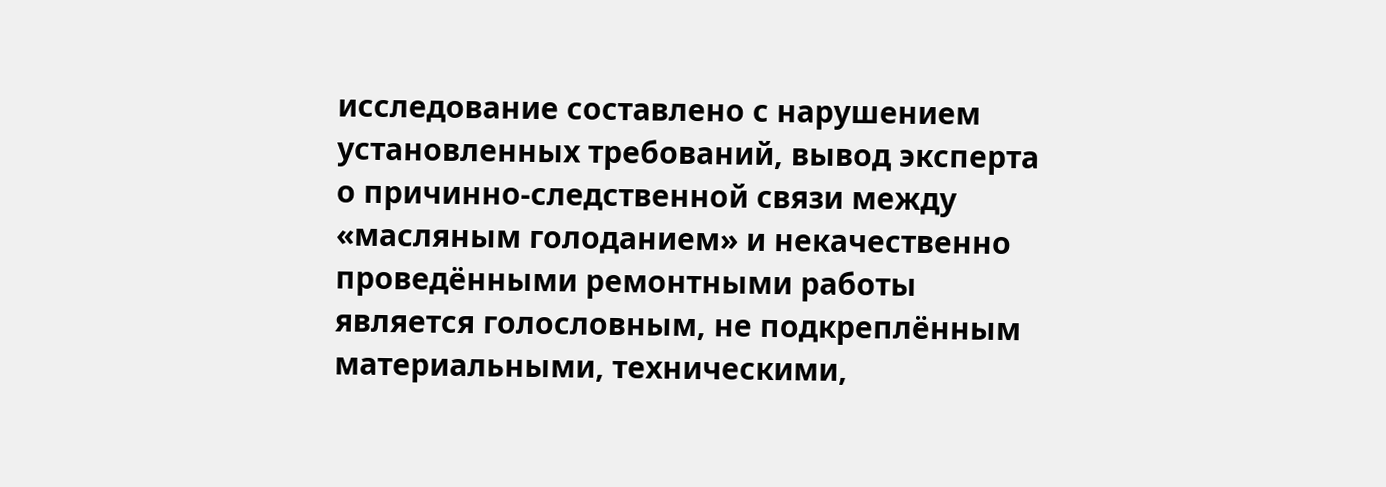исследование составлено с нарушением установленных требований, вывод эксперта о причинно-следственной связи между «масляным голоданием» и некачественно проведёнными ремонтными работы является голословным, не подкреплённым материальными, техническими,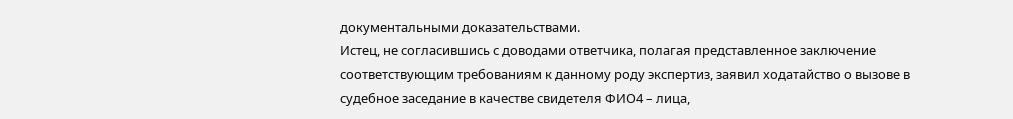документальными доказательствами.
Истец, не согласившись с доводами ответчика, полагая представленное заключение соответствующим требованиям к данному роду экспертиз, заявил ходатайство о вызове в судебное заседание в качестве свидетеля ФИО4 – лица,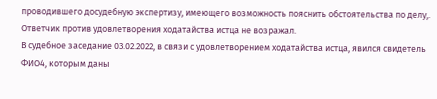проводившего досудебную экспертизу, имеющего возможность пояснить обстоятельства по делу,. Ответчик против удовлетворения ходатайства истца не возражал.
В судебное заседание 03.02.2022, в связи с удовлетворением ходатайства истца, явился свидетель ФИО4, которым даны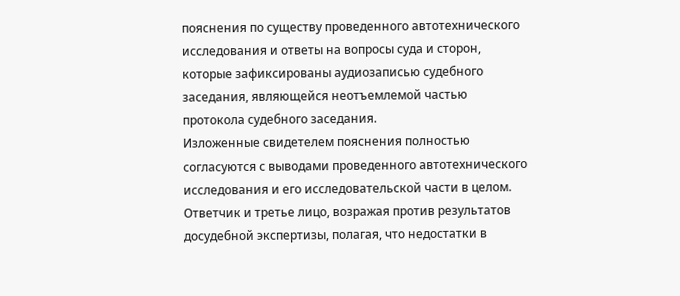пояснения по существу проведенного автотехнического исследования и ответы на вопросы суда и сторон, которые зафиксированы аудиозаписью судебного заседания, являющейся неотъемлемой частью протокола судебного заседания.
Изложенные свидетелем пояснения полностью согласуются с выводами проведенного автотехнического исследования и его исследовательской части в целом.
Ответчик и третье лицо, возражая против результатов досудебной экспертизы, полагая, что недостатки в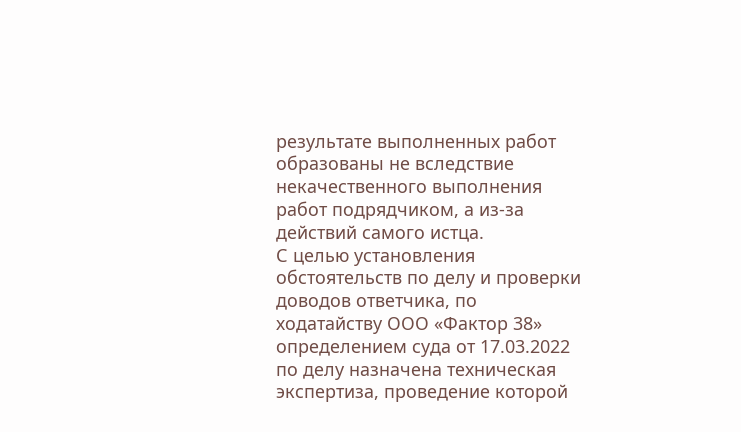результате выполненных работ образованы не вследствие некачественного выполнения работ подрядчиком, а из-за действий самого истца.
С целью установления обстоятельств по делу и проверки доводов ответчика, по ходатайству ООО «Фактор 38» определением суда от 17.03.2022 по делу назначена техническая экспертиза, проведение которой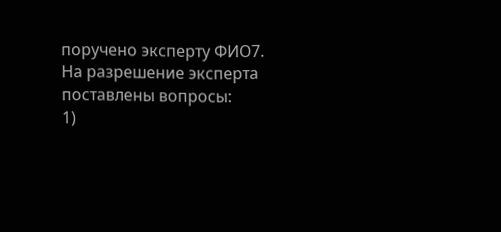поручено эксперту ФИО7.
На разрешение эксперта поставлены вопросы:
1)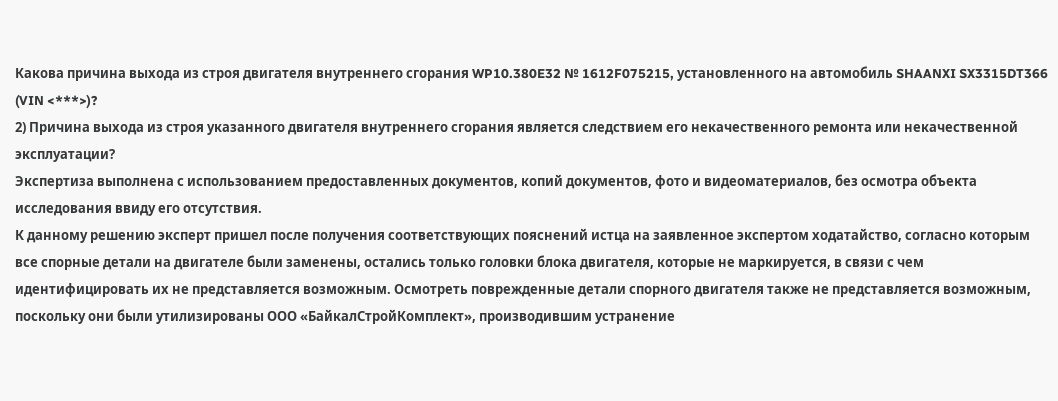Какова причина выхода из строя двигателя внутреннего сгорания WP10.380E32 № 1612F075215, установленного на автомобиль SHAANXI SX3315DT366 (VIN <***>)?
2) Причина выхода из строя указанного двигателя внутреннего сгорания является следствием его некачественного ремонта или некачественной эксплуатации?
Экспертиза выполнена с использованием предоставленных документов, копий документов, фото и видеоматериалов, без осмотра объекта исследования ввиду его отсутствия.
К данному решению эксперт пришел после получения соответствующих пояснений истца на заявленное экспертом ходатайство, согласно которым все спорные детали на двигателе были заменены, остались только головки блока двигателя, которые не маркируется, в связи с чем идентифицировать их не представляется возможным. Осмотреть поврежденные детали спорного двигателя также не представляется возможным, поскольку они были утилизированы ООО «БайкалСтройКомплект», производившим устранение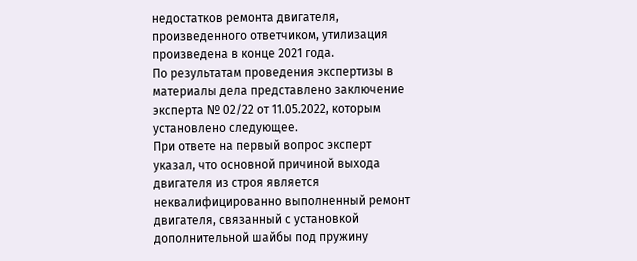недостатков ремонта двигателя, произведенного ответчиком, утилизация произведена в конце 2021 года.
По результатам проведения экспертизы в материалы дела представлено заключение эксперта № 02/22 от 11.05.2022, которым установлено следующее.
При ответе на первый вопрос эксперт указал, что основной причиной выхода двигателя из строя является неквалифицированно выполненный ремонт двигателя, связанный с установкой дополнительной шайбы под пружину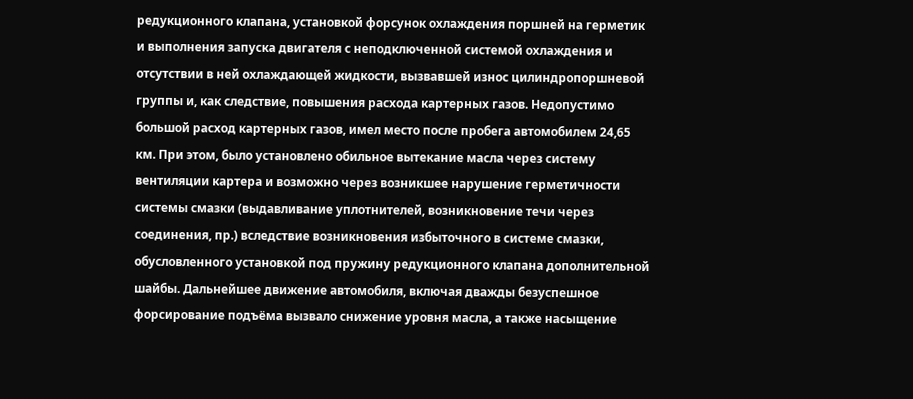редукционного клапана, установкой форсунок охлаждения поршней на герметик и выполнения запуска двигателя с неподключенной системой охлаждения и отсутствии в ней охлаждающей жидкости, вызвавшей износ цилиндропоршневой группы и, как следствие, повышения расхода картерных газов. Недопустимо большой расход картерных газов, имел место после пробега автомобилем 24,65 км. При этом, было установлено обильное вытекание масла через систему вентиляции картера и возможно через возникшее нарушение герметичности системы смазки (выдавливание уплотнителей, возникновение течи через соединения, пр.) вследствие возникновения избыточного в системе смазки, обусловленного установкой под пружину редукционного клапана дополнительной шайбы. Дальнейшее движение автомобиля, включая дважды безуспешное форсирование подъёма вызвало снижение уровня масла, а также насыщение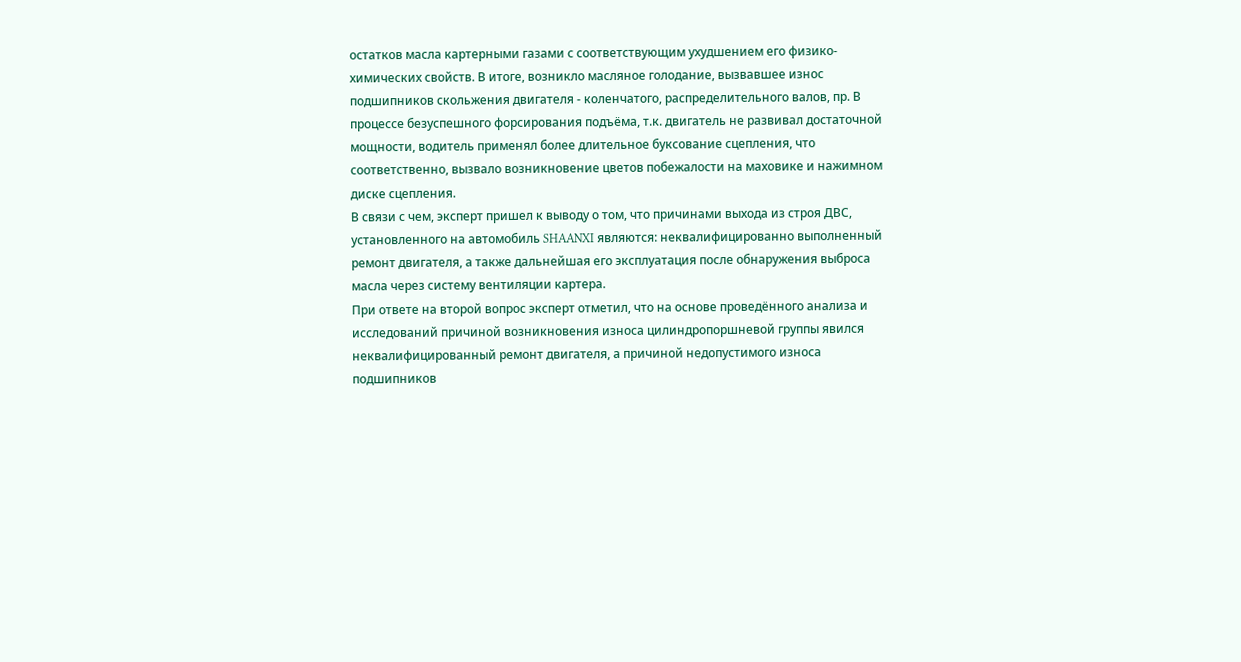остатков масла картерными газами с соответствующим ухудшением его физико-химических свойств. В итоге, возникло масляное голодание, вызвавшее износ подшипников скольжения двигателя - коленчатого, распределительного валов, пр. В процессе безуспешного форсирования подъёма, т.к. двигатель не развивал достаточной мощности, водитель применял более длительное буксование сцепления, что соответственно, вызвало возникновение цветов побежалости на маховике и нажимном диске сцепления.
В связи с чем, эксперт пришел к выводу о том, что причинами выхода из строя ДВС, установленного на автомобиль SHAANXI являются: неквалифицированно выполненный ремонт двигателя, а также дальнейшая его эксплуатация после обнаружения выброса масла через систему вентиляции картера.
При ответе на второй вопрос эксперт отметил, что на основе проведённого анализа и исследований причиной возникновения износа цилиндропоршневой группы явился неквалифицированный ремонт двигателя, а причиной недопустимого износа подшипников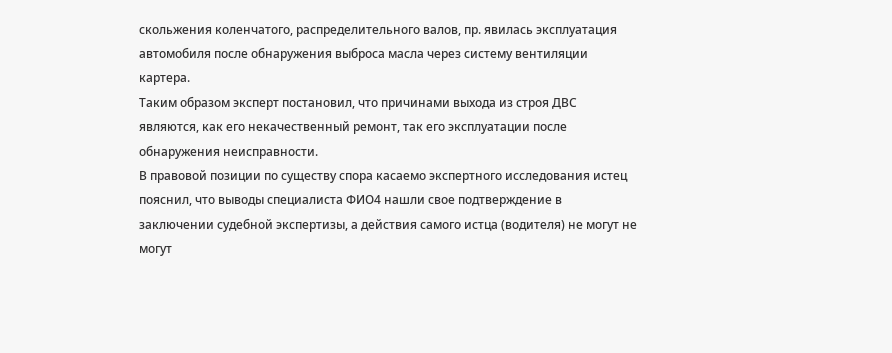скольжения коленчатого, распределительного валов, пр. явилась эксплуатация автомобиля после обнаружения выброса масла через систему вентиляции картера.
Таким образом эксперт постановил, что причинами выхода из строя ДВС являются, как его некачественный ремонт, так его эксплуатации после обнаружения неисправности.
В правовой позиции по существу спора касаемо экспертного исследования истец пояснил, что выводы специалиста ФИО4 нашли свое подтверждение в заключении судебной экспертизы, а действия самого истца (водителя) не могут не могут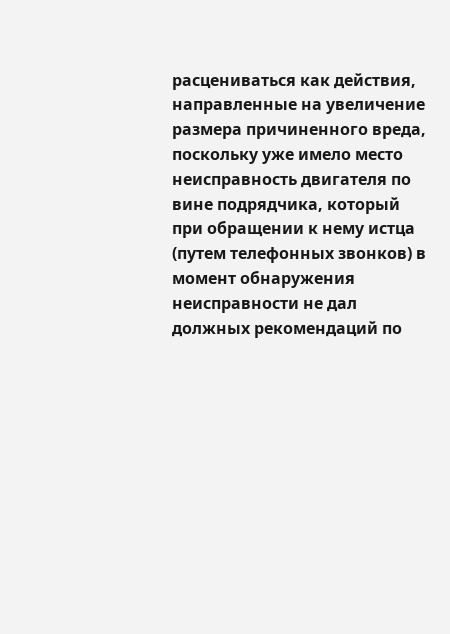расцениваться как действия, направленные на увеличение размера причиненного вреда, поскольку уже имело место неисправность двигателя по вине подрядчика, который при обращении к нему истца (путем телефонных звонков) в момент обнаружения неисправности не дал должных рекомендаций по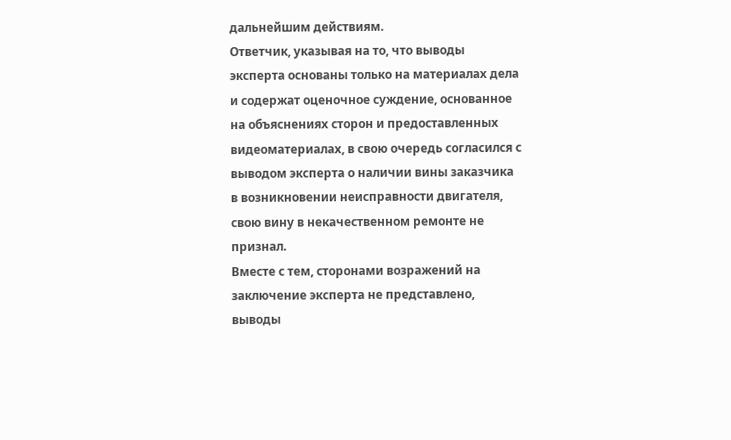дальнейшим действиям.
Ответчик, указывая на то, что выводы эксперта основаны только на материалах дела и содержат оценочное суждение, основанное на объяснениях сторон и предоставленных видеоматериалах, в свою очередь согласился с выводом эксперта о наличии вины заказчика в возникновении неисправности двигателя, свою вину в некачественном ремонте не признал.
Вместе с тем, сторонами возражений на заключение эксперта не представлено, выводы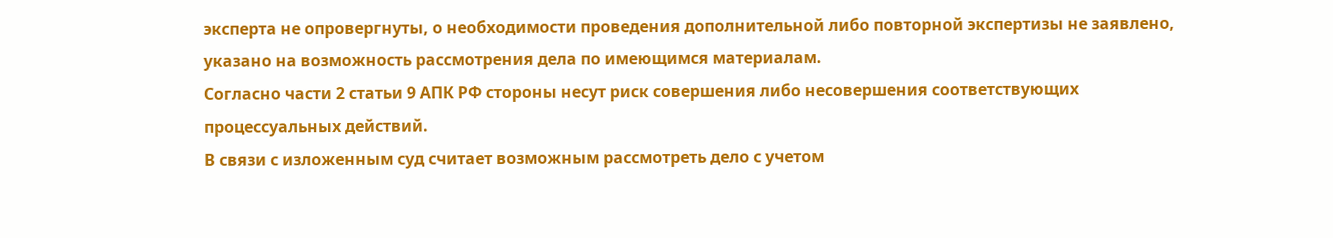эксперта не опровергнуты, о необходимости проведения дополнительной либо повторной экспертизы не заявлено, указано на возможность рассмотрения дела по имеющимся материалам.
Согласно части 2 статьи 9 АПК РФ стороны несут риск совершения либо несовершения соответствующих процессуальных действий.
В связи с изложенным суд считает возможным рассмотреть дело с учетом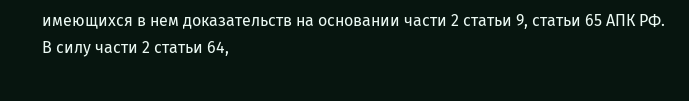имеющихся в нем доказательств на основании части 2 статьи 9, статьи 65 АПК РФ.
В силу части 2 статьи 64,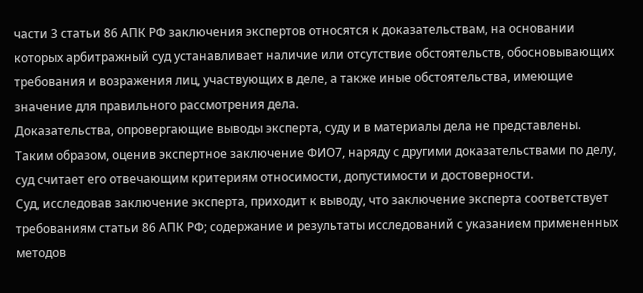части 3 статьи 86 АПК РФ заключения экспертов относятся к доказательствам, на основании которых арбитражный суд устанавливает наличие или отсутствие обстоятельств, обосновывающих требования и возражения лиц, участвующих в деле, а также иные обстоятельства, имеющие значение для правильного рассмотрения дела.
Доказательства, опровергающие выводы эксперта, суду и в материалы дела не представлены.
Таким образом, оценив экспертное заключение ФИО7, наряду с другими доказательствами по делу, суд считает его отвечающим критериям относимости, допустимости и достоверности.
Суд, исследовав заключение эксперта, приходит к выводу, что заключение эксперта соответствует требованиям статьи 86 АПК РФ; содержание и результаты исследований с указанием примененных методов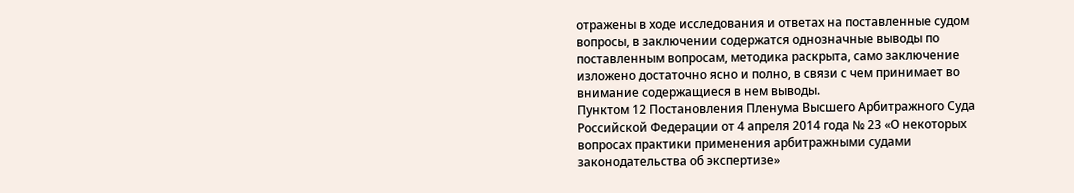отражены в ходе исследования и ответах на поставленные судом вопросы, в заключении содержатся однозначные выводы по поставленным вопросам, методика раскрыта, само заключение изложено достаточно ясно и полно, в связи с чем принимает во внимание содержащиеся в нем выводы.
Пунктом 12 Постановления Пленума Высшего Арбитражного Суда Российской Федерации от 4 апреля 2014 года № 23 «О некоторых вопросах практики применения арбитражными судами законодательства об экспертизе»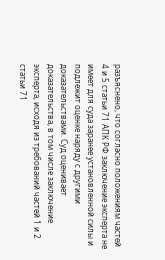разъяснено, что согласно положениям частей 4 и 5 статьи 71 АПК РФ заключение эксперта не имеет для суда заранее установленной силы и подлежит оценке наряду с другими доказательствами. Суд оценивает доказательства, в том числе заключение эксперта, исходя из требований частей 1 и 2 статьи 71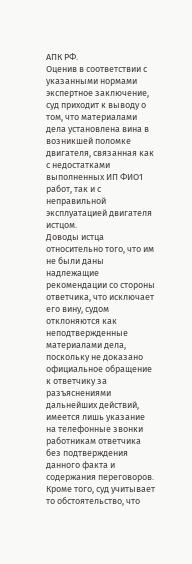АПК РФ.
Оценив в соответствии с указанными нормами экспертное заключение, суд приходит к выводу о том, что материалами дела установлена вина в возникшей поломке двигателя, связанная как с недостатками выполненных ИП ФИО1 работ, так и с неправильной эксплуатацией двигателя истцом.
Доводы истца относительно того, что им не были даны надлежащие рекомендации со стороны ответчика, что исключает его вину, судом отклоняются как неподтвержденные материалами дела, поскольку не доказано официальное обращение к ответчику за разъяснениями дальнейших действий, имеется лишь указание на телефонные звонки работникам ответчика без подтверждения данного факта и содержания переговоров.
Кроме того, суд учитывает то обстоятельство, что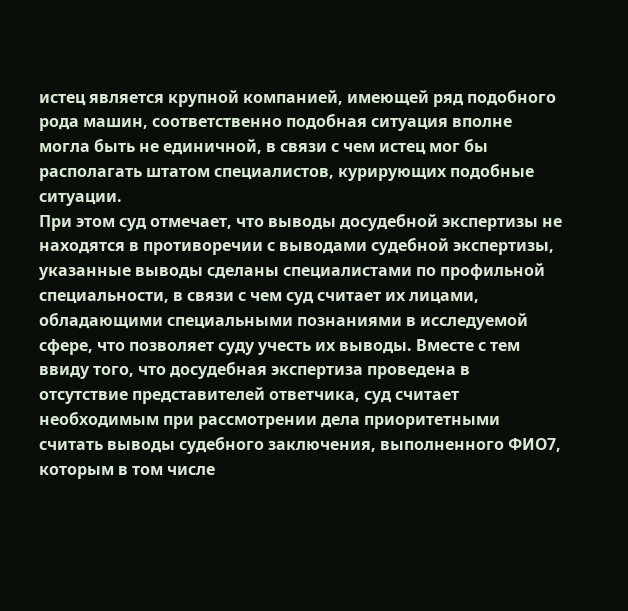истец является крупной компанией, имеющей ряд подобного рода машин, соответственно подобная ситуация вполне могла быть не единичной, в связи с чем истец мог бы располагать штатом специалистов, курирующих подобные ситуации.
При этом суд отмечает, что выводы досудебной экспертизы не находятся в противоречии с выводами судебной экспертизы, указанные выводы сделаны специалистами по профильной специальности, в связи с чем суд считает их лицами, обладающими специальными познаниями в исследуемой сфере, что позволяет суду учесть их выводы. Вместе с тем ввиду того, что досудебная экспертиза проведена в отсутствие представителей ответчика, суд считает необходимым при рассмотрении дела приоритетными считать выводы судебного заключения, выполненного ФИО7, которым в том числе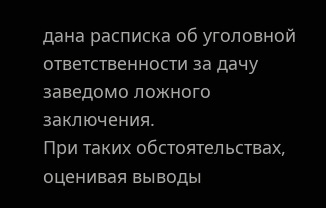дана расписка об уголовной ответственности за дачу заведомо ложного заключения.
При таких обстоятельствах, оценивая выводы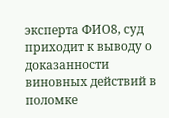эксперта ФИО8, суд приходит к выводу о доказанности виновных действий в поломке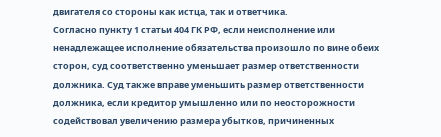двигателя со стороны как истца, так и ответчика.
Согласно пункту 1 статьи 404 ГК РФ, если неисполнение или ненадлежащее исполнение обязательства произошло по вине обеих сторон, суд соответственно уменьшает размер ответственности должника. Суд также вправе уменьшить размер ответственности должника, если кредитор умышленно или по неосторожности содействовал увеличению размера убытков, причиненных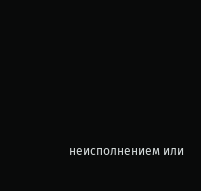неисполнением или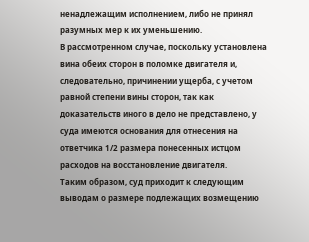ненадлежащим исполнением, либо не принял разумных мер к их уменьшению.
В рассмотренном случае, поскольку установлена вина обеих сторон в поломке двигателя и, следовательно, причинении ущерба, с учетом равной степени вины сторон, так как доказательств иного в дело не представлено, у суда имеются основания для отнесения на ответчика 1/2 размера понесенных истцом расходов на восстановление двигателя.
Таким образом, суд приходит к следующим выводам о размере подлежащих возмещению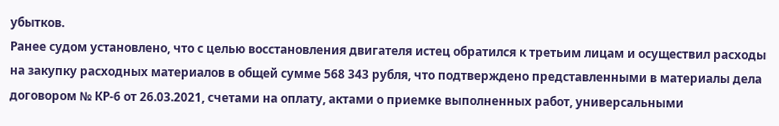убытков.
Ранее судом установлено, что с целью восстановления двигателя истец обратился к третьим лицам и осуществил расходы на закупку расходных материалов в общей сумме 568 343 рубля, что подтверждено представленными в материалы дела договором № КР-6 от 26.03.2021, счетами на оплату, актами о приемке выполненных работ, универсальными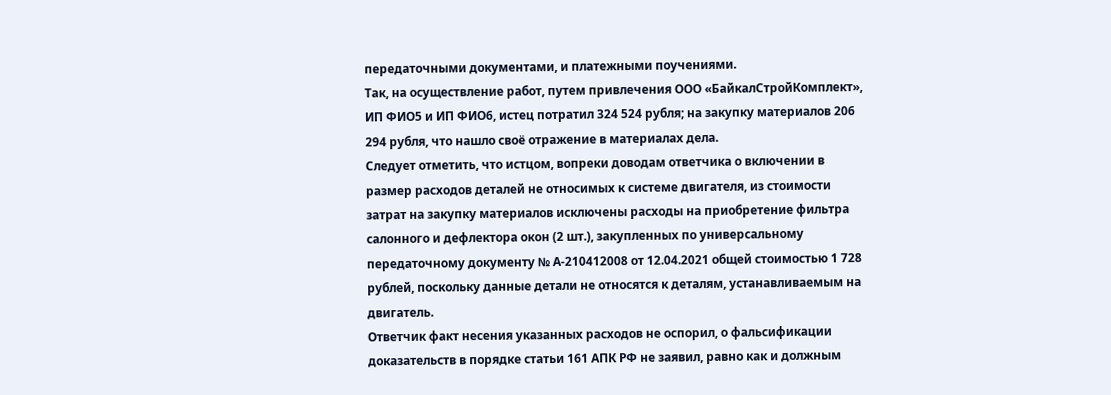передаточными документами, и платежными поучениями.
Так, на осуществление работ, путем привлечения ООО «БайкалСтройКомплект», ИП ФИО5 и ИП ФИО6, истец потратил 324 524 рубля; на закупку материалов 206 294 рубля, что нашло своё отражение в материалах дела.
Следует отметить, что истцом, вопреки доводам ответчика о включении в размер расходов деталей не относимых к системе двигателя, из стоимости затрат на закупку материалов исключены расходы на приобретение фильтра салонного и дефлектора окон (2 шт.), закупленных по универсальному передаточному документу № А-210412008 от 12.04.2021 общей стоимостью 1 728 рублей, поскольку данные детали не относятся к деталям, устанавливаемым на двигатель.
Ответчик факт несения указанных расходов не оспорил, о фальсификации доказательств в порядке статьи 161 АПК РФ не заявил, равно как и должным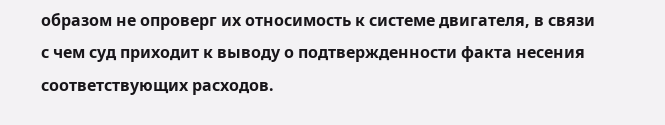образом не опроверг их относимость к системе двигателя, в связи с чем суд приходит к выводу о подтвержденности факта несения соответствующих расходов.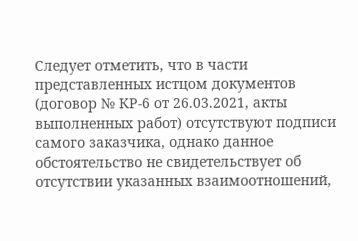Следует отметить, что в части представленных истцом документов (договор № КР-6 от 26.03.2021, акты выполненных работ) отсутствуют подписи самого заказчика, однако данное обстоятельство не свидетельствует об отсутствии указанных взаимоотношений,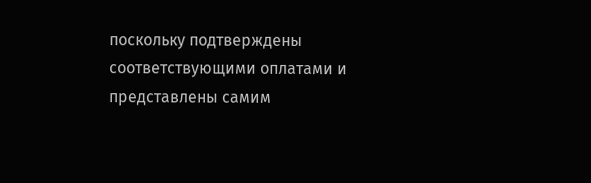поскольку подтверждены соответствующими оплатами и представлены самим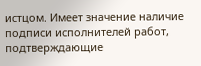истцом. Имеет значение наличие подписи исполнителей работ, подтверждающие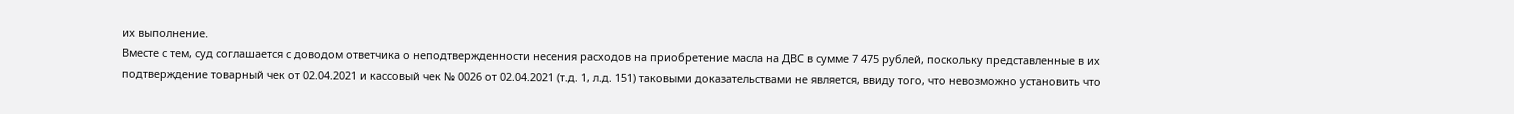их выполнение.
Вместе с тем, суд соглашается с доводом ответчика о неподтвержденности несения расходов на приобретение масла на ДВС в сумме 7 475 рублей, поскольку представленные в их подтверждение товарный чек от 02.04.2021 и кассовый чек № 0026 от 02.04.2021 (т.д. 1, л.д. 151) таковыми доказательствами не является, ввиду того, что невозможно установить что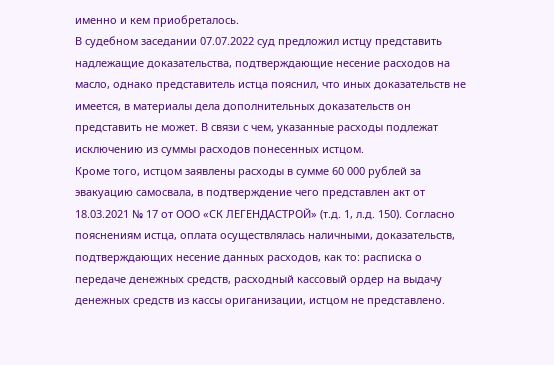именно и кем приобреталось.
В судебном заседании 07.07.2022 суд предложил истцу представить надлежащие доказательства, подтверждающие несение расходов на масло, однако представитель истца пояснил, что иных доказательств не имеется, в материалы дела дополнительных доказательств он представить не может. В связи с чем, указанные расходы подлежат исключению из суммы расходов понесенных истцом.
Кроме того, истцом заявлены расходы в сумме 60 000 рублей за эвакуацию самосвала, в подтверждение чего представлен акт от 18.03.2021 № 17 от ООО «СК ЛЕГЕНДАСТРОЙ» (т.д. 1, л.д. 150). Согласно пояснениям истца, оплата осуществлялась наличными, доказательств, подтверждающих несение данных расходов, как то: расписка о передаче денежных средств, расходный кассовый ордер на выдачу денежных средств из кассы ориганизации, истцом не представлено.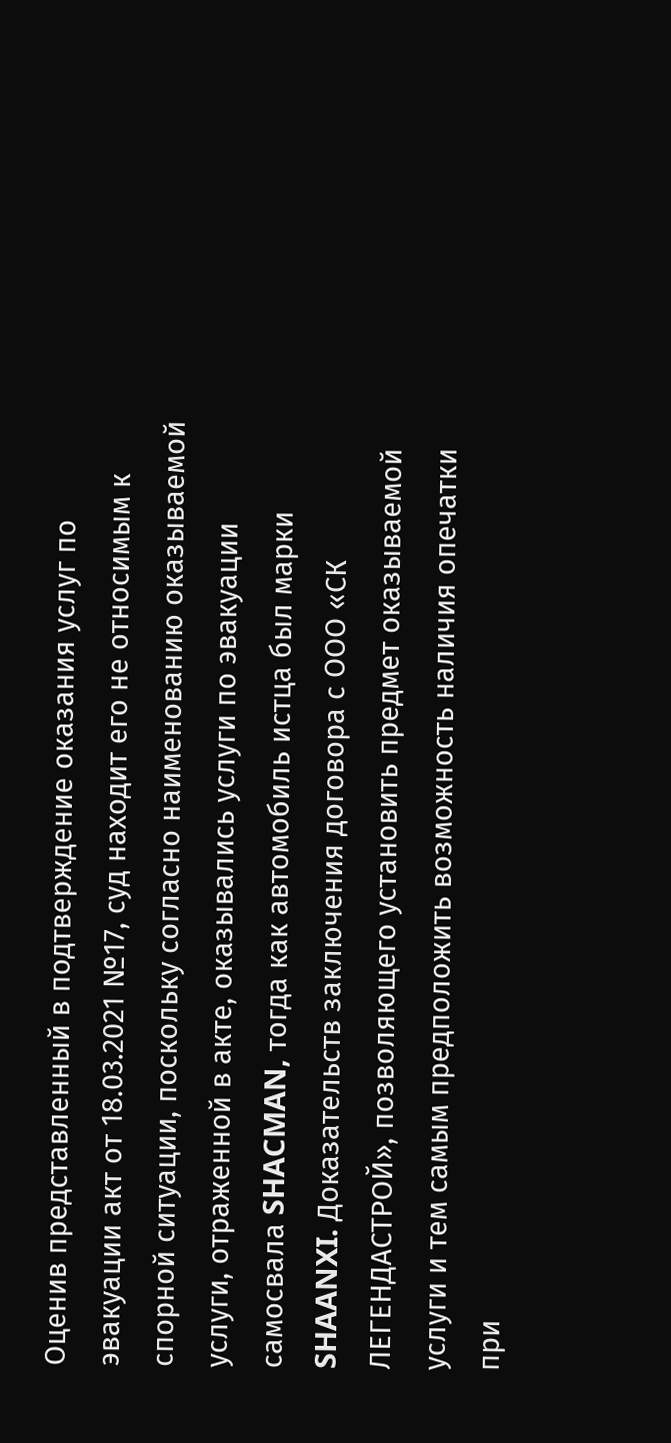Оценив представленный в подтверждение оказания услуг по эвакуации акт от 18.03.2021 №17, суд находит его не относимым к спорной ситуации, поскольку согласно наименованию оказываемой услуги, отраженной в акте, оказывались услуги по эвакуации самосвала SHACMAN, тогда как автомобиль истца был марки SHAANXI. Доказательств заключения договора с ООО «СК ЛЕГЕНДАСТРОЙ», позволяющего установить предмет оказываемой услуги и тем самым предположить возможность наличия опечатки при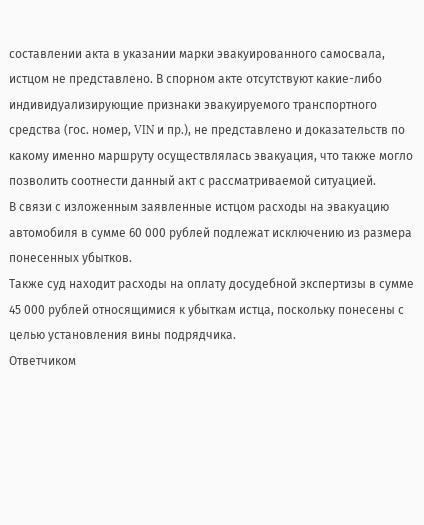составлении акта в указании марки эвакуированного самосвала, истцом не представлено. В спорном акте отсутствуют какие-либо индивидуализирующие признаки эвакуируемого транспортного средства (гос. номер, VIN и пр.), не представлено и доказательств по какому именно маршруту осуществлялась эвакуация, что также могло позволить соотнести данный акт с рассматриваемой ситуацией.
В связи с изложенным заявленные истцом расходы на эвакуацию автомобиля в сумме 60 000 рублей подлежат исключению из размера понесенных убытков.
Также суд находит расходы на оплату досудебной экспертизы в сумме 45 000 рублей относящимися к убыткам истца, поскольку понесены с целью установления вины подрядчика.
Ответчиком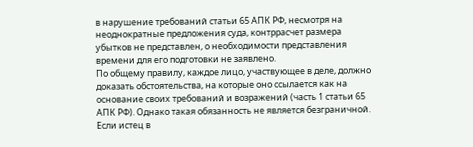в нарушение требований статьи 65 АПК РФ, несмотря на неоднократные предложения суда, контррасчет размера убытков не представлен, о необходимости представления времени для его подготовки не заявлено.
По общему правилу, каждое лицо, участвующее в деле, должно доказать обстоятельства, на которые оно ссылается как на основание своих требований и возражений (часть 1 статьи 65 АПК РФ). Однако такая обязанность не является безграничной. Если истец в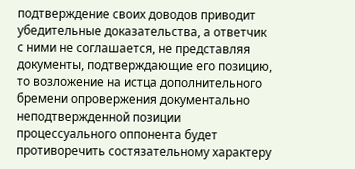подтверждение своих доводов приводит убедительные доказательства, а ответчик с ними не соглашается, не представляя документы, подтверждающие его позицию, то возложение на истца дополнительного бремени опровержения документально неподтвержденной позиции процессуального оппонента будет противоречить состязательному характеру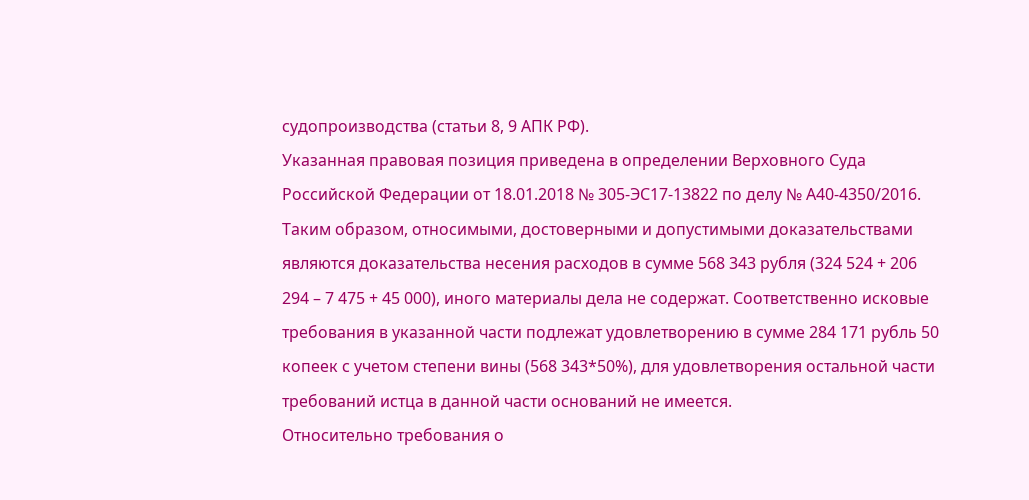судопроизводства (статьи 8, 9 АПК РФ).
Указанная правовая позиция приведена в определении Верховного Суда Российской Федерации от 18.01.2018 № 305-ЭС17-13822 по делу № А40-4350/2016.
Таким образом, относимыми, достоверными и допустимыми доказательствами являются доказательства несения расходов в сумме 568 343 рубля (324 524 + 206 294 – 7 475 + 45 000), иного материалы дела не содержат. Соответственно исковые требования в указанной части подлежат удовлетворению в сумме 284 171 рубль 50 копеек с учетом степени вины (568 343*50%), для удовлетворения остальной части требований истца в данной части оснований не имеется.
Относительно требования о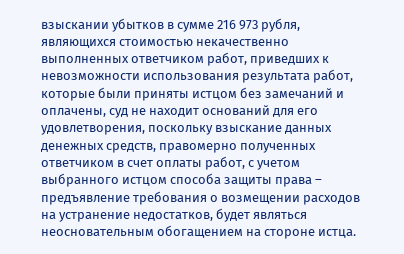взыскании убытков в сумме 216 973 рубля, являющихся стоимостью некачественно выполненных ответчиком работ, приведших к невозможности использования результата работ, которые были приняты истцом без замечаний и оплачены, суд не находит оснований для его удовлетворения, поскольку взыскание данных денежных средств, правомерно полученных ответчиком в счет оплаты работ, с учетом выбранного истцом способа защиты права – предъявление требования о возмещении расходов на устранение недостатков, будет являться неосновательным обогащением на стороне истца.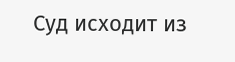Суд исходит из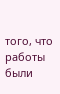того, что работы были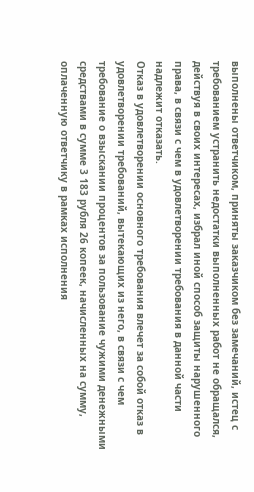выполнены ответчиком, приняты заказчиком без замечаний, истец с требованием устранить недостатки выполненных работ не обращался, действуя в своих интересах, избрал иной способ защиты нарушенного права, в связи с чем в удовлетворении требования в данной части надлежит отказать.
Отказ в удовлетворении основного требования влечет за собой отказ в удовлетворении требований, вытекающих из него, в связи с чем требование о взыскании процентов за пользование чужими денежными средствами в сумме 3 183 рубля 26 копеек, начисленных на сумму, оплаченную ответчику в рамках исполнения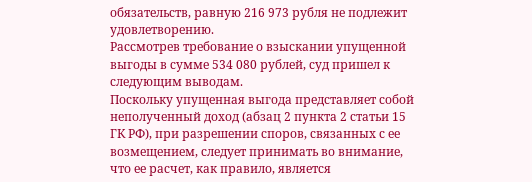обязательств, равную 216 973 рубля не подлежит удовлетворению.
Рассмотрев требование о взыскании упущенной выгоды в сумме 534 080 рублей, суд пришел к следующим выводам.
Поскольку упущенная выгода представляет собой неполученный доход (абзац 2 пункта 2 статьи 15 ГК РФ), при разрешении споров, связанных с ее возмещением, следует принимать во внимание, что ее расчет, как правило, является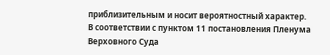приблизительным и носит вероятностный характер.
В соответствии с пунктом 11 постановления Пленума Верховного Суда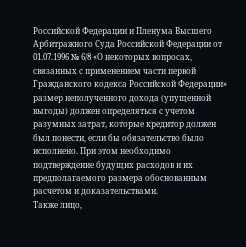Российской Федерации и Пленума Высшего Арбитражного Суда Российской Федерации от 01.07.1996 № 6/8 «О некоторых вопросах, связанных с применением части первой Гражданского кодекса Российской Федерации» размер неполученного дохода (упущенной выгоды) должен определяться с учетом разумных затрат, которые кредитор должен был понести, если бы обязательство было исполнено. При этом необходимо подтверждение будущих расходов и их предполагаемого размера обоснованным расчетом и доказательствами.
Также лицо,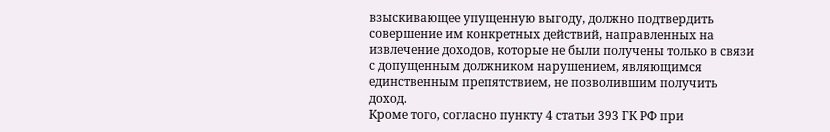взыскивающее упущенную выгоду, должно подтвердить совершение им конкретных действий, направленных на извлечение доходов, которые не были получены только в связи с допущенным должником нарушением, являющимся единственным препятствием, не позволившим получить доход.
Кроме того, согласно пункту 4 статьи 393 ГК РФ при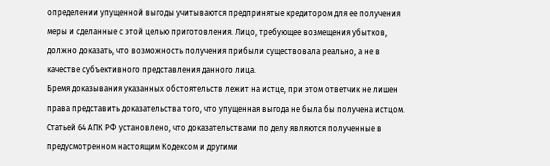определении упущенной выгоды учитываются предпринятые кредитором для ее получения меры и сделанные с этой целью приготовления. Лицо, требующее возмещения убытков, должно доказать, что возможность получения прибыли существовала реально, а не в качестве субъективного представления данного лица.
Бремя доказывания указанных обстоятельств лежит на истце, при этом ответчик не лишен права представить доказательства того, что упущенная выгода не была бы получена истцом.
Статьей 64 АПК РФ установлено, что доказательствами по делу являются полученные в предусмотренном настоящим Кодексом и другими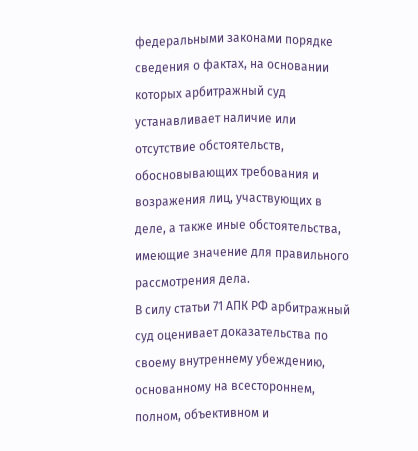федеральными законами порядке сведения о фактах, на основании которых арбитражный суд устанавливает наличие или отсутствие обстоятельств, обосновывающих требования и возражения лиц, участвующих в деле, а также иные обстоятельства, имеющие значение для правильного рассмотрения дела.
В силу статьи 71 АПК РФ арбитражный суд оценивает доказательства по своему внутреннему убеждению, основанному на всестороннем, полном, объективном и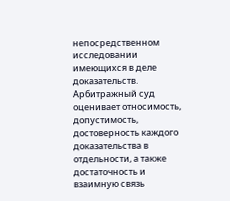непосредственном исследовании имеющихся в деле доказательств.
Арбитражный суд оценивает относимость, допустимость, достоверность каждого доказательства в отдельности, а также достаточность и взаимную связь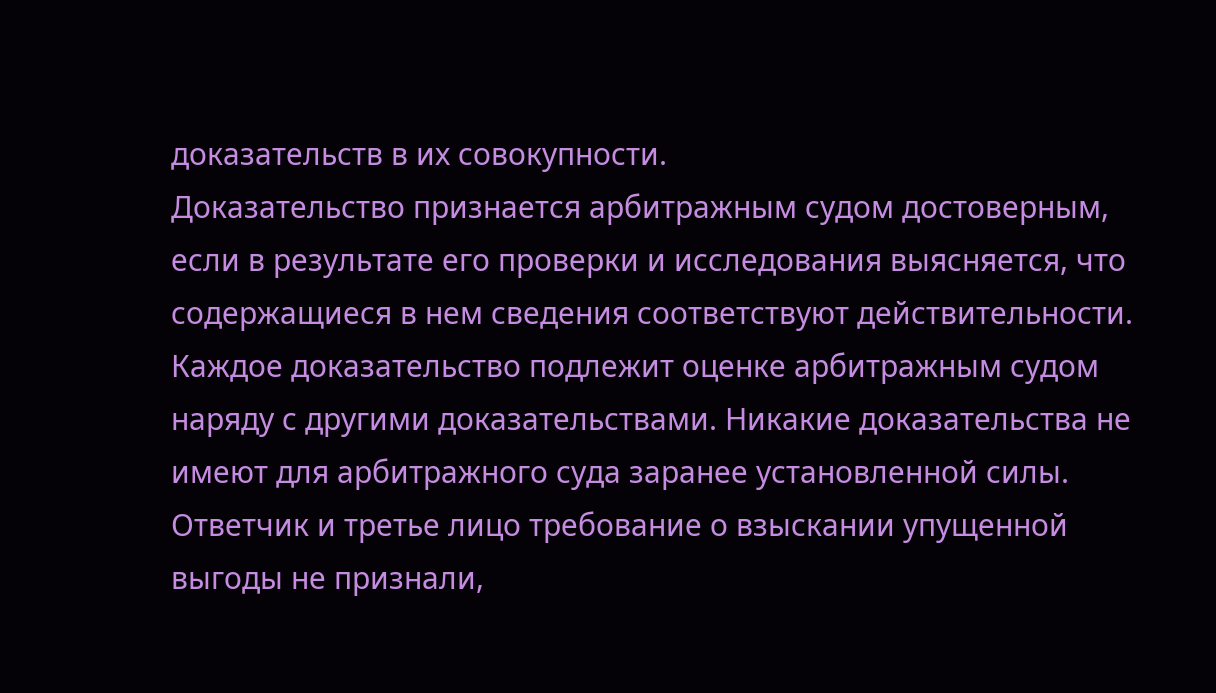доказательств в их совокупности.
Доказательство признается арбитражным судом достоверным, если в результате его проверки и исследования выясняется, что содержащиеся в нем сведения соответствуют действительности.
Каждое доказательство подлежит оценке арбитражным судом наряду с другими доказательствами. Никакие доказательства не имеют для арбитражного суда заранее установленной силы.
Ответчик и третье лицо требование о взыскании упущенной выгоды не признали,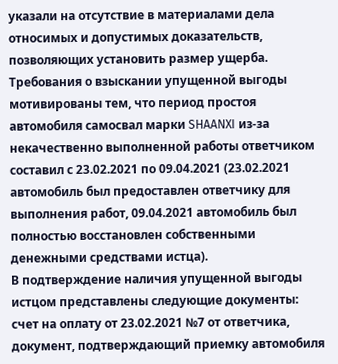указали на отсутствие в материалами дела относимых и допустимых доказательств, позволяющих установить размер ущерба.
Требования о взыскании упущенной выгоды мотивированы тем, что период простоя автомобиля самосвал марки SHAANXI из-за некачественно выполненной работы ответчиком составил с 23.02.2021 по 09.04.2021 (23.02.2021 автомобиль был предоставлен ответчику для выполнения работ, 09.04.2021 автомобиль был полностью восстановлен собственными денежными средствами истца).
В подтверждение наличия упущенной выгоды истцом представлены следующие документы: счет на оплату от 23.02.2021 №7 от ответчика, документ, подтверждающий приемку автомобиля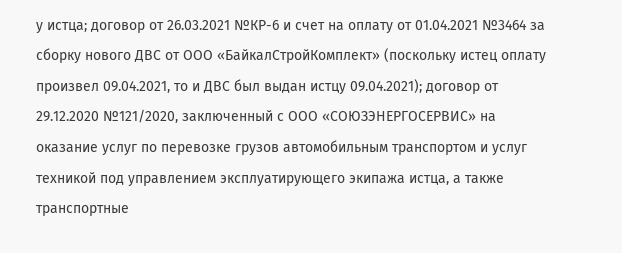у истца; договор от 26.03.2021 №КР-6 и счет на оплату от 01.04.2021 №3464 за сборку нового ДВС от ООО «БайкалСтройКомплект» (поскольку истец оплату произвел 09.04.2021, то и ДВС был выдан истцу 09.04.2021); договор от 29.12.2020 №121/2020, заключенный с ООО «СОЮЗЭНЕРГОСЕРВИС» на оказание услуг по перевозке грузов автомобильным транспортом и услуг техникой под управлением эксплуатирующего экипажа истца, а также транспортные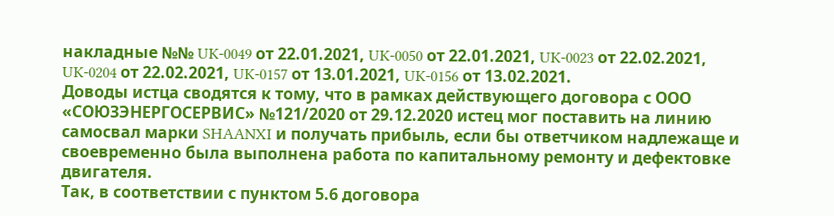накладные №№ UK-0049 от 22.01.2021, UK-0050 от 22.01.2021, UK-0023 от 22.02.2021, UK-0204 от 22.02.2021, UK-0157 от 13.01.2021, UK-0156 от 13.02.2021.
Доводы истца сводятся к тому, что в рамках действующего договора с ООО «СОЮЗЭНЕРГОСЕРВИС» №121/2020 от 29.12.2020 истец мог поставить на линию самосвал марки SHAANXI и получать прибыль, если бы ответчиком надлежаще и своевременно была выполнена работа по капитальному ремонту и дефектовке двигателя.
Так, в соответствии с пунктом 5.6 договора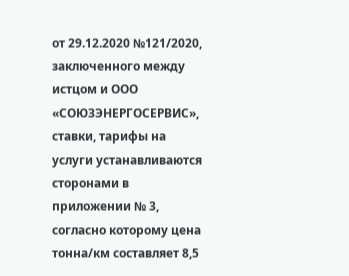от 29.12.2020 №121/2020, заключенного между истцом и ООО «СОЮЗЭНЕРГОСЕРВИС», ставки, тарифы на услуги устанавливаются сторонами в приложении № 3, согласно которому цена тонна/км составляет 8,5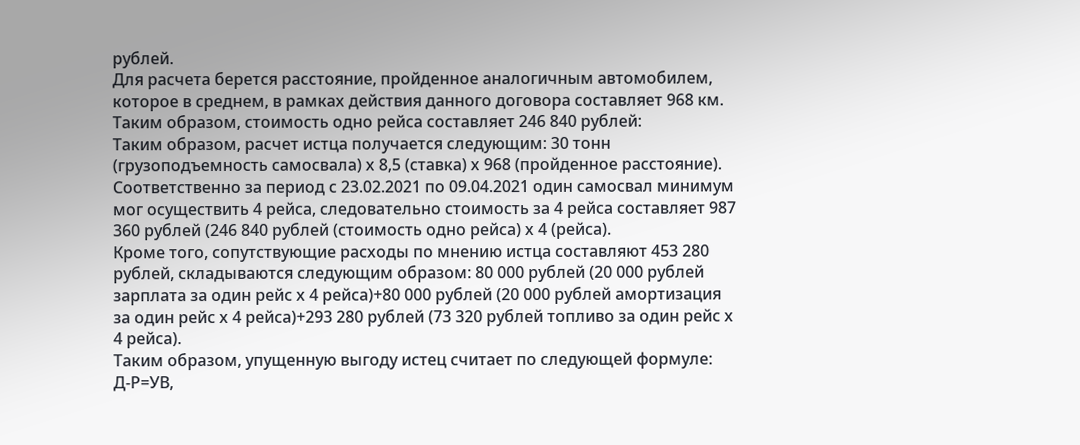рублей.
Для расчета берется расстояние, пройденное аналогичным автомобилем, которое в среднем, в рамках действия данного договора составляет 968 км. Таким образом, стоимость одно рейса составляет 246 840 рублей:
Таким образом, расчет истца получается следующим: 30 тонн (грузоподъемность самосвала) х 8,5 (ставка) х 968 (пройденное расстояние). Соответственно за период с 23.02.2021 по 09.04.2021 один самосвал минимум мог осуществить 4 рейса, следовательно стоимость за 4 рейса составляет 987 360 рублей (246 840 рублей (стоимость одно рейса) х 4 (рейса).
Кроме того, сопутствующие расходы по мнению истца составляют 453 280 рублей, складываются следующим образом: 80 000 рублей (20 000 рублей зарплата за один рейс х 4 рейса)+80 000 рублей (20 000 рублей амортизация за один рейс х 4 рейса)+293 280 рублей (73 320 рублей топливо за один рейс х 4 рейса).
Таким образом, упущенную выгоду истец считает по следующей формуле:
Д-Р=УВ,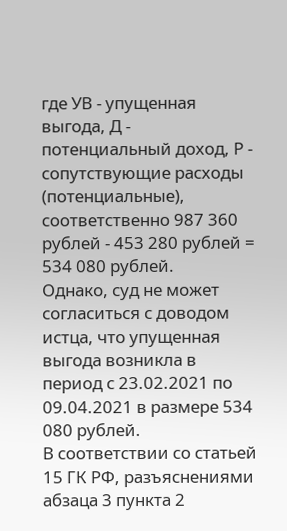где УВ - упущенная выгода, Д - потенциальный доход, Р - сопутствующие расходы (потенциальные), соответственно 987 360 рублей - 453 280 рублей = 534 080 рублей.
Однако, суд не может согласиться с доводом истца, что упущенная выгода возникла в период с 23.02.2021 по 09.04.2021 в размере 534 080 рублей.
В соответствии со статьей 15 ГК РФ, разъяснениями абзаца 3 пункта 2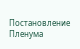Постановление Пленума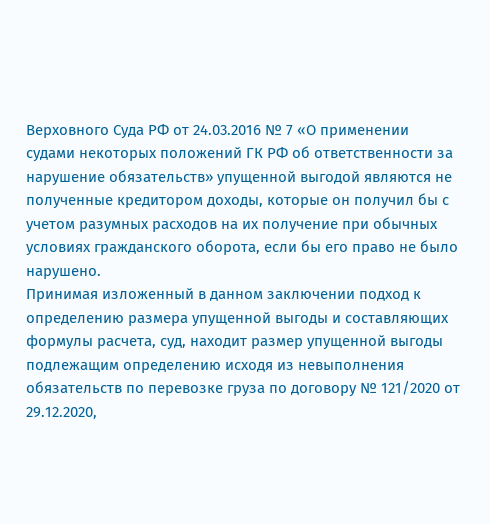Верховного Суда РФ от 24.03.2016 № 7 «О применении судами некоторых положений ГК РФ об ответственности за нарушение обязательств» упущенной выгодой являются не полученные кредитором доходы, которые он получил бы с учетом разумных расходов на их получение при обычных условиях гражданского оборота, если бы его право не было нарушено.
Принимая изложенный в данном заключении подход к определению размера упущенной выгоды и составляющих формулы расчета, суд, находит размер упущенной выгоды подлежащим определению исходя из невыполнения обязательств по перевозке груза по договору № 121/2020 от 29.12.2020,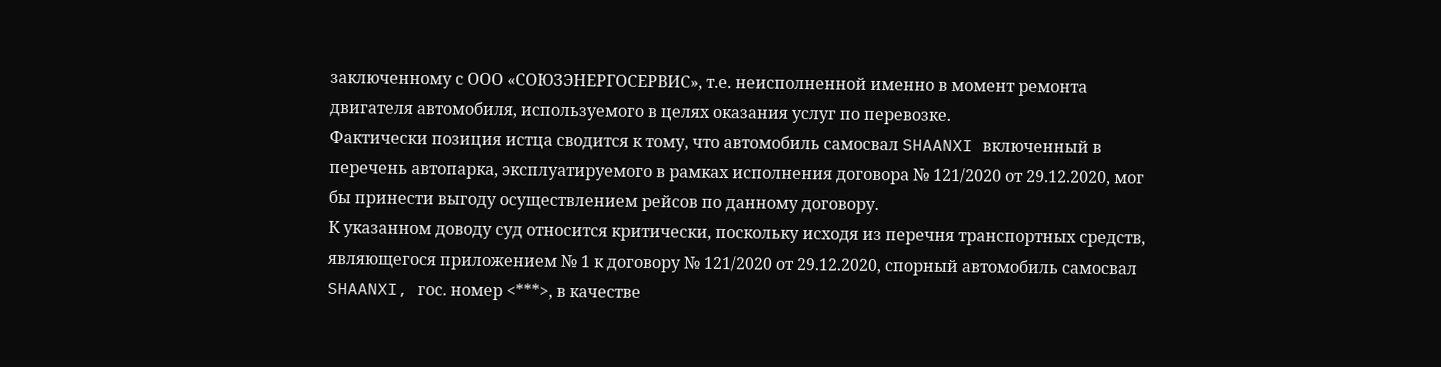заключенному с ООО «СОЮЗЭНЕРГОСЕРВИС», т.е. неисполненной именно в момент ремонта двигателя автомобиля, используемого в целях оказания услуг по перевозке.
Фактически позиция истца сводится к тому, что автомобиль самосвал SHAANXI включенный в перечень автопарка, эксплуатируемого в рамках исполнения договора № 121/2020 от 29.12.2020, мог бы принести выгоду осуществлением рейсов по данному договору.
К указанном доводу суд относится критически, поскольку исходя из перечня транспортных средств, являющегося приложением № 1 к договору № 121/2020 от 29.12.2020, спорный автомобиль самосвал SHAANXI, гос. номер <***>, в качестве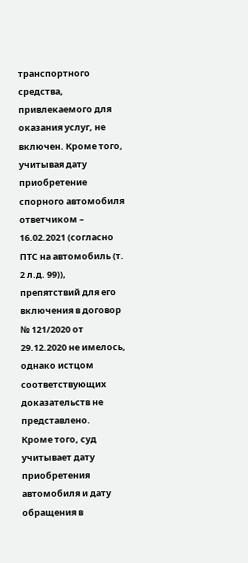транспортного средства, привлекаемого для оказания услуг, не включен. Кроме того, учитывая дату приобретение спорного автомобиля ответчиком – 16.02.2021 (согласно ПТС на автомобиль (т. 2 л.д. 99)), препятствий для его включения в договор № 121/2020 от 29.12.2020 не имелось, однако истцом соответствующих доказательств не представлено.
Кроме того, суд учитывает дату приобретения автомобиля и дату обращения в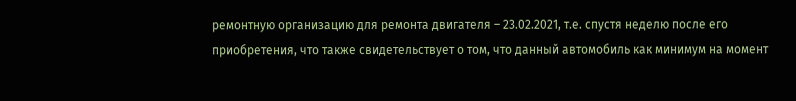ремонтную организацию для ремонта двигателя – 23.02.2021, т.е. спустя неделю после его приобретения, что также свидетельствует о том, что данный автомобиль как минимум на момент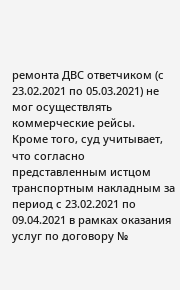ремонта ДВС ответчиком (с 23.02.2021 по 05.03.2021) не мог осуществлять коммерческие рейсы.
Кроме того, суд учитывает, что согласно представленным истцом транспортным накладным за период с 23.02.2021 по 09.04.2021 в рамках оказания услуг по договору №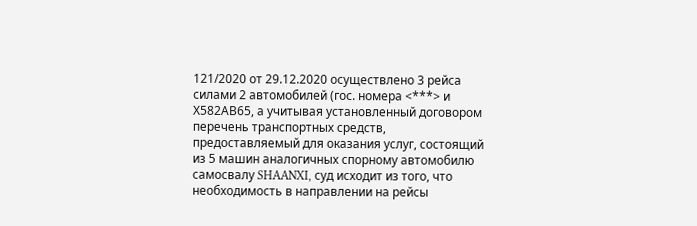121/2020 от 29.12.2020 осуществлено 3 рейса силами 2 автомобилей (гос. номера <***> и Х582АВ65, а учитывая установленный договором перечень транспортных средств, предоставляемый для оказания услуг, состоящий из 5 машин аналогичных спорному автомобилю самосвалу SHAANXI, суд исходит из того, что необходимость в направлении на рейсы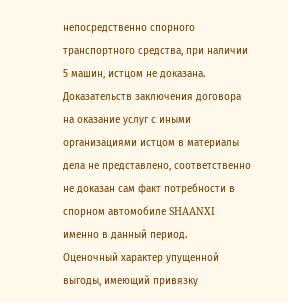непосредственно спорного транспортного средства, при наличии 5 машин, истцом не доказана.
Доказательств заключения договора на оказание услуг с иными организациями истцом в материалы дела не представлено, соответственно не доказан сам факт потребности в спорном автомобиле SHAANXI именно в данный период.
Оценочный характер упущенной выгоды, имеющий привязку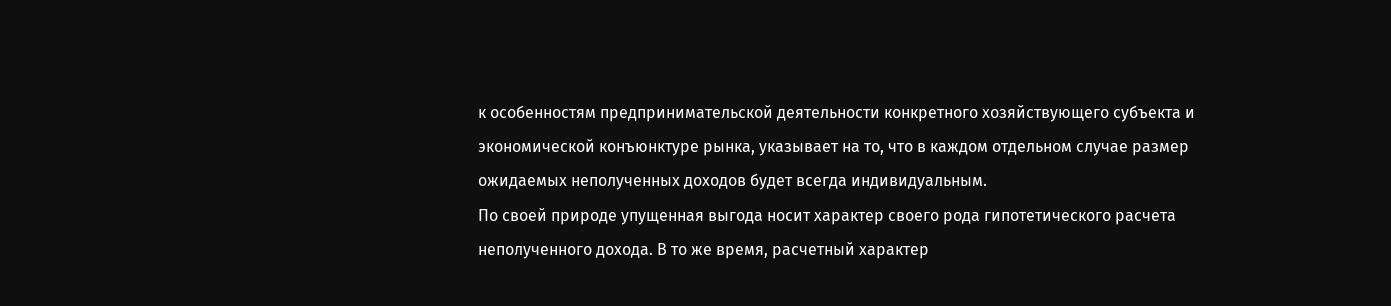к особенностям предпринимательской деятельности конкретного хозяйствующего субъекта и экономической конъюнктуре рынка, указывает на то, что в каждом отдельном случае размер ожидаемых неполученных доходов будет всегда индивидуальным.
По своей природе упущенная выгода носит характер своего рода гипотетического расчета неполученного дохода. В то же время, расчетный характер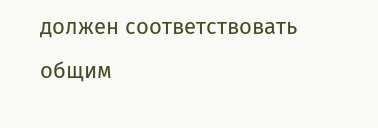должен соответствовать общим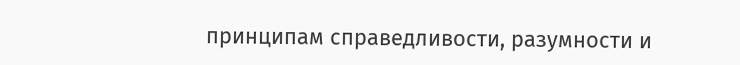принципам справедливости, разумности и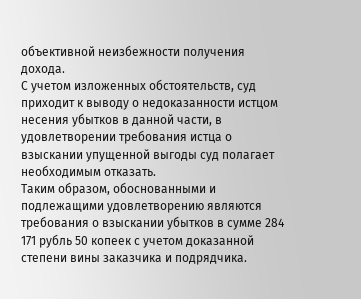объективной неизбежности получения дохода.
С учетом изложенных обстоятельств, суд приходит к выводу о недоказанности истцом несения убытков в данной части, в удовлетворении требования истца о взыскании упущенной выгоды суд полагает необходимым отказать.
Таким образом, обоснованными и подлежащими удовлетворению являются требования о взыскании убытков в сумме 284 171 рубль 50 копеек с учетом доказанной степени вины заказчика и подрядчика.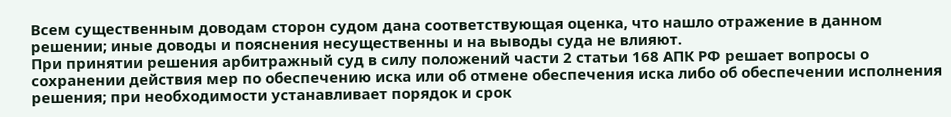Всем существенным доводам сторон судом дана соответствующая оценка, что нашло отражение в данном решении; иные доводы и пояснения несущественны и на выводы суда не влияют.
При принятии решения арбитражный суд в силу положений части 2 статьи 168 АПК РФ решает вопросы о сохранении действия мер по обеспечению иска или об отмене обеспечения иска либо об обеспечении исполнения решения; при необходимости устанавливает порядок и срок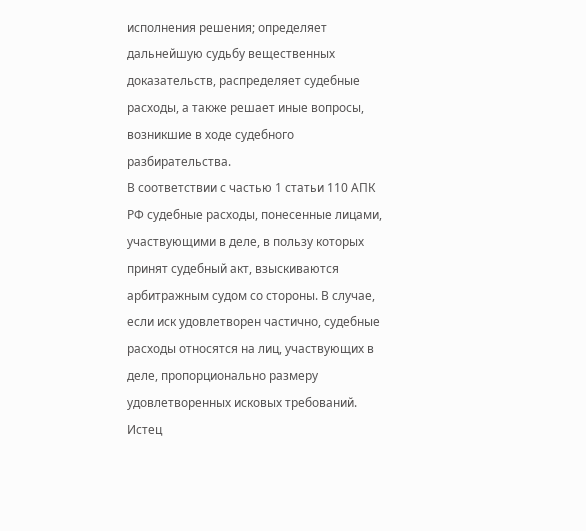исполнения решения; определяет дальнейшую судьбу вещественных доказательств, распределяет судебные расходы, а также решает иные вопросы, возникшие в ходе судебного разбирательства.
В соответствии с частью 1 статьи 110 АПК РФ судебные расходы, понесенные лицами, участвующими в деле, в пользу которых принят судебный акт, взыскиваются арбитражным судом со стороны. В случае, если иск удовлетворен частично, судебные расходы относятся на лиц, участвующих в деле, пропорционально размеру удовлетворенных исковых требований.
Истец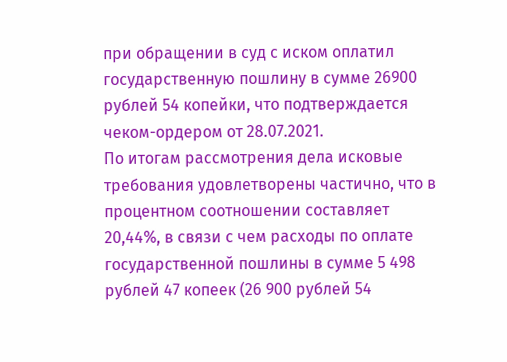при обращении в суд с иском оплатил государственную пошлину в сумме 26900 рублей 54 копейки, что подтверждается чеком-ордером от 28.07.2021.
По итогам рассмотрения дела исковые требования удовлетворены частично, что в процентном соотношении составляет 20,44%, в связи с чем расходы по оплате государственной пошлины в сумме 5 498 рублей 47 копеек (26 900 рублей 54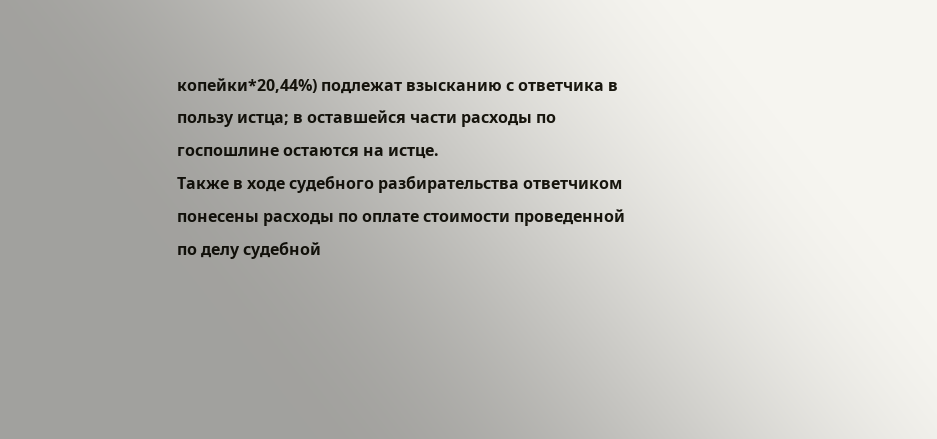копейки*20,44%) подлежат взысканию с ответчика в пользу истца; в оставшейся части расходы по госпошлине остаются на истце.
Также в ходе судебного разбирательства ответчиком понесены расходы по оплате стоимости проведенной по делу судебной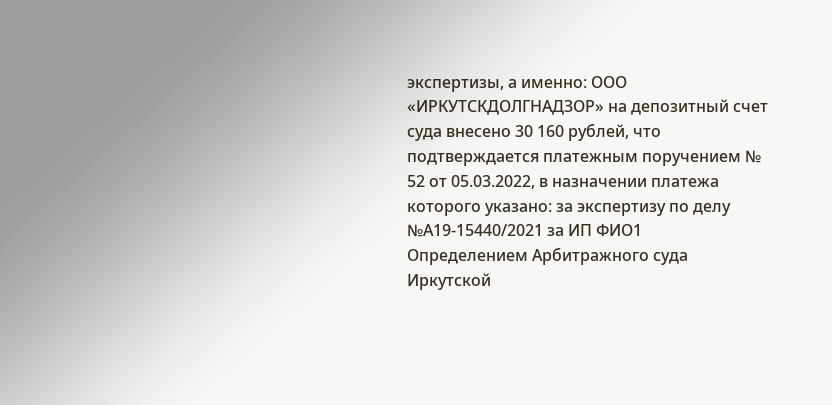экспертизы, а именно: ООО «ИРКУТСКДОЛГНАДЗОР» на депозитный счет суда внесено 30 160 рублей, что подтверждается платежным поручением № 52 от 05.03.2022, в назначении платежа которого указано: за экспертизу по делу №А19-15440/2021 за ИП ФИО1
Определением Арбитражного суда Иркутской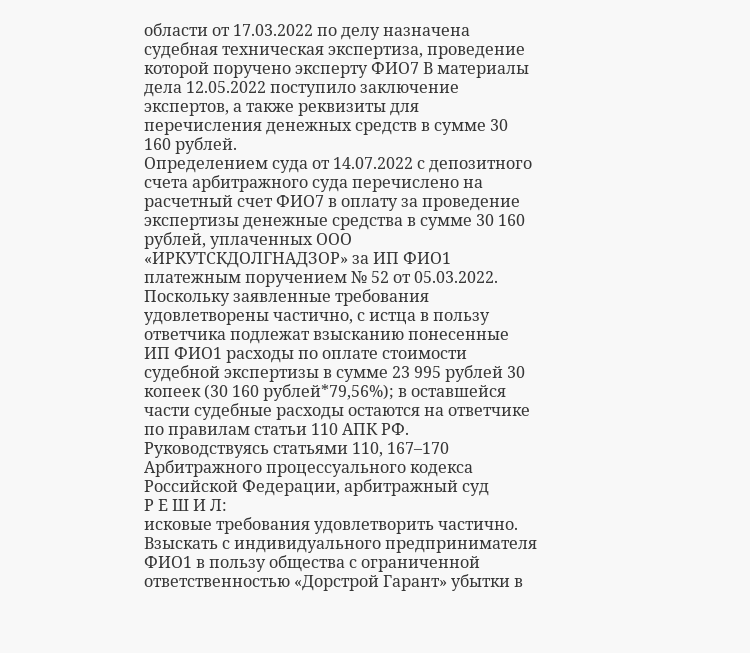области от 17.03.2022 по делу назначена судебная техническая экспертиза, проведение которой поручено эксперту ФИО7 В материалы дела 12.05.2022 поступило заключение экспертов, а также реквизиты для перечисления денежных средств в сумме 30 160 рублей.
Определением суда от 14.07.2022 с депозитного счета арбитражного суда перечислено на расчетный счет ФИО7 в оплату за проведение экспертизы денежные средства в сумме 30 160 рублей, уплаченных ООО «ИРКУТСКДОЛГНАДЗОР» за ИП ФИО1 платежным поручением № 52 от 05.03.2022.
Поскольку заявленные требования удовлетворены частично, с истца в пользу ответчика подлежат взысканию понесенные ИП ФИО1 расходы по оплате стоимости судебной экспертизы в сумме 23 995 рублей 30 копеек (30 160 рублей*79,56%); в оставшейся части судебные расходы остаются на ответчике по правилам статьи 110 АПК РФ.
Руководствуясь статьями 110, 167–170 Арбитражного процессуального кодекса Российской Федерации, арбитражный суд
Р Е Ш И Л:
исковые требования удовлетворить частично.
Взыскать с индивидуального предпринимателя ФИО1 в пользу общества с ограниченной ответственностью «Дорстрой Гарант» убытки в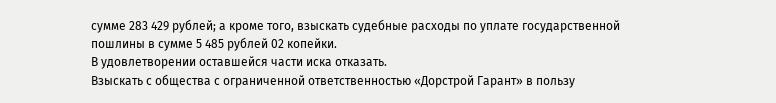сумме 283 429 рублей; а кроме того, взыскать судебные расходы по уплате государственной пошлины в сумме 5 485 рублей 02 копейки.
В удовлетворении оставшейся части иска отказать.
Взыскать с общества с ограниченной ответственностью «Дорстрой Гарант» в пользу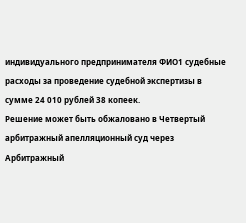индивидуального предпринимателя ФИО1 судебные расходы за проведение судебной экспертизы в сумме 24 010 рублей 38 копеек.
Решение может быть обжаловано в Четвертый арбитражный апелляционный суд через Арбитражный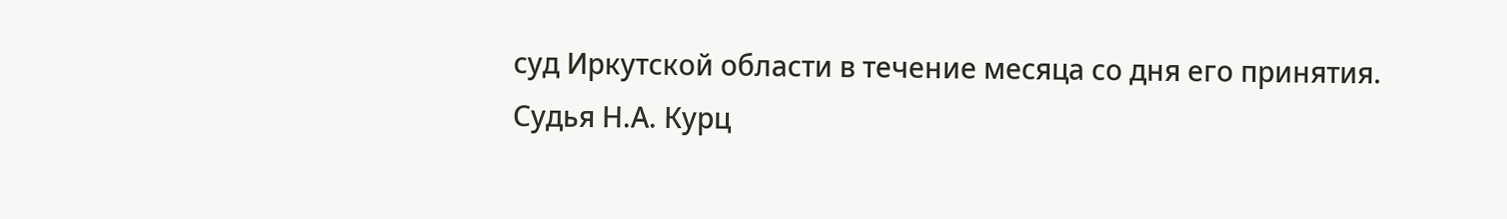суд Иркутской области в течение месяца со дня его принятия.
Судья Н.А. Курц